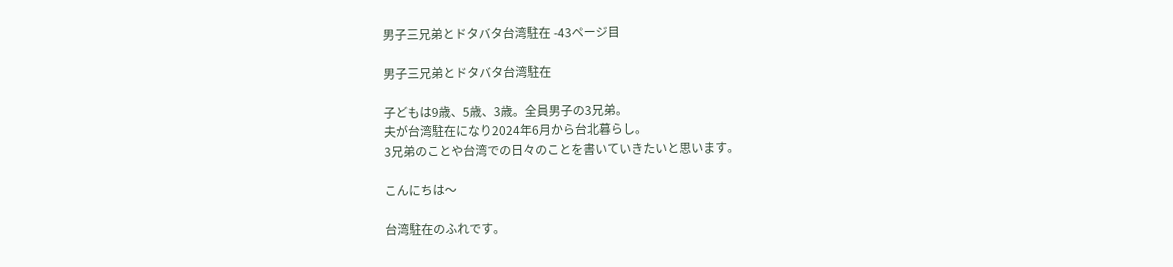男子三兄弟とドタバタ台湾駐在 -43ページ目

男子三兄弟とドタバタ台湾駐在

子どもは9歳、5歳、3歳。全員男子の3兄弟。
夫が台湾駐在になり2024年6月から台北暮らし。
3兄弟のことや台湾での日々のことを書いていきたいと思います。

こんにちは〜

台湾駐在のふれです。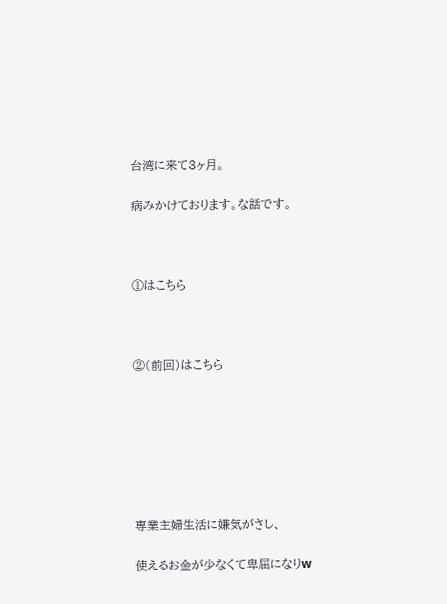台湾に来て3ヶ月。

病みかけております。な話です。



①はこちら



②(前回)はこちら







専業主婦生活に嫌気がさし、

使えるお金が少なくて卑屈になりw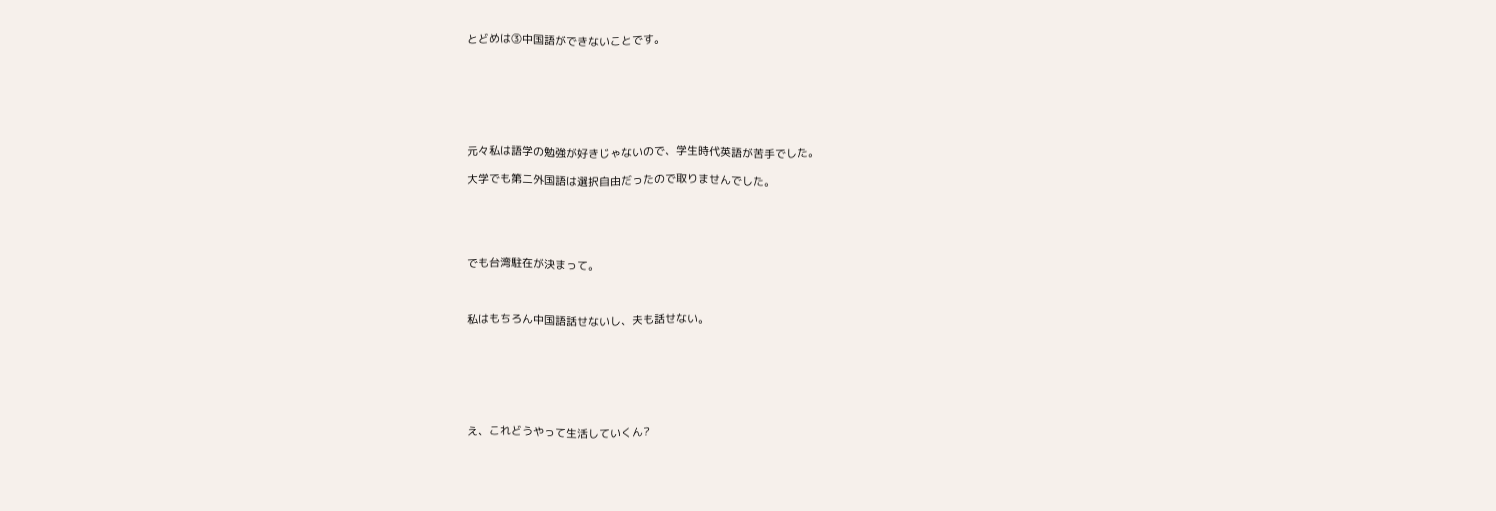とどめは③中国語ができないことです。







元々私は語学の勉強が好きじゃないので、学生時代英語が苦手でした。

大学でも第二外国語は選択自由だったので取りませんでした。





でも台湾駐在が決まって。



私はもちろん中国語話せないし、夫も話せない。







え、これどうやって生活していくん?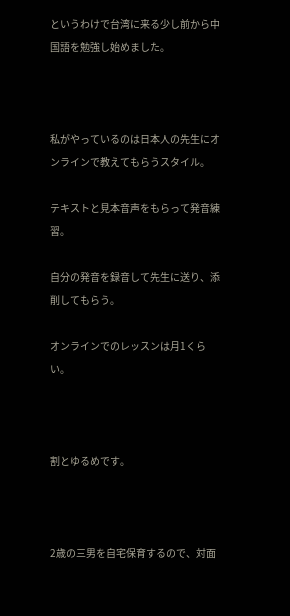というわけで台湾に来る少し前から中国語を勉強し始めました。



私がやっているのは日本人の先生にオンラインで教えてもらうスタイル。

テキストと見本音声をもらって発音練習。

自分の発音を録音して先生に送り、添削してもらう。

オンラインでのレッスンは月1くらい。



割とゆるめです。



2歳の三男を自宅保育するので、対面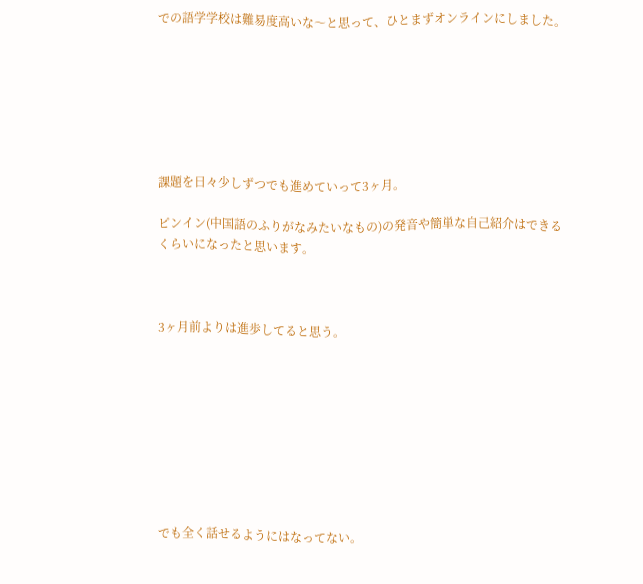での語学学校は難易度高いな〜と思って、ひとまずオンラインにしました。







課題を日々少しずつでも進めていって3ヶ月。

ピンイン(中国語のふりがなみたいなもの)の発音や簡単な自己紹介はできるくらいになったと思います。



3ヶ月前よりは進歩してると思う。









でも全く話せるようにはなってない。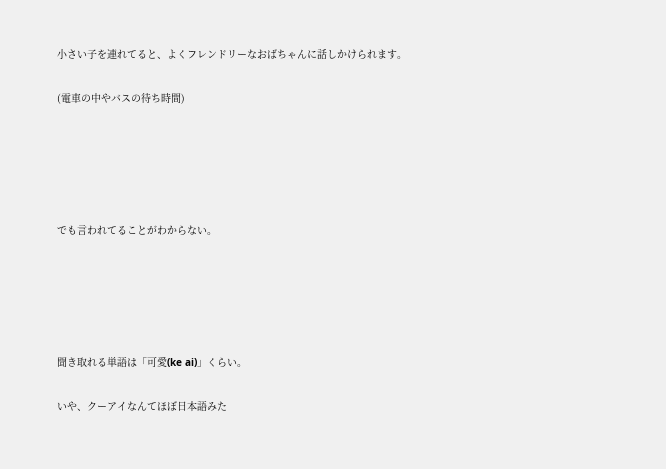小さい子を連れてると、よくフレンドリーなおばちゃんに話しかけられます。

(電車の中やバスの待ち時間)





でも言われてることがわからない。





聞き取れる単語は「可愛(ke ai)」くらい。

いや、クーアイなんてほぼ日本語みた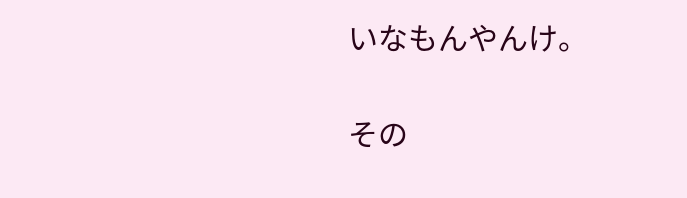いなもんやんけ。

その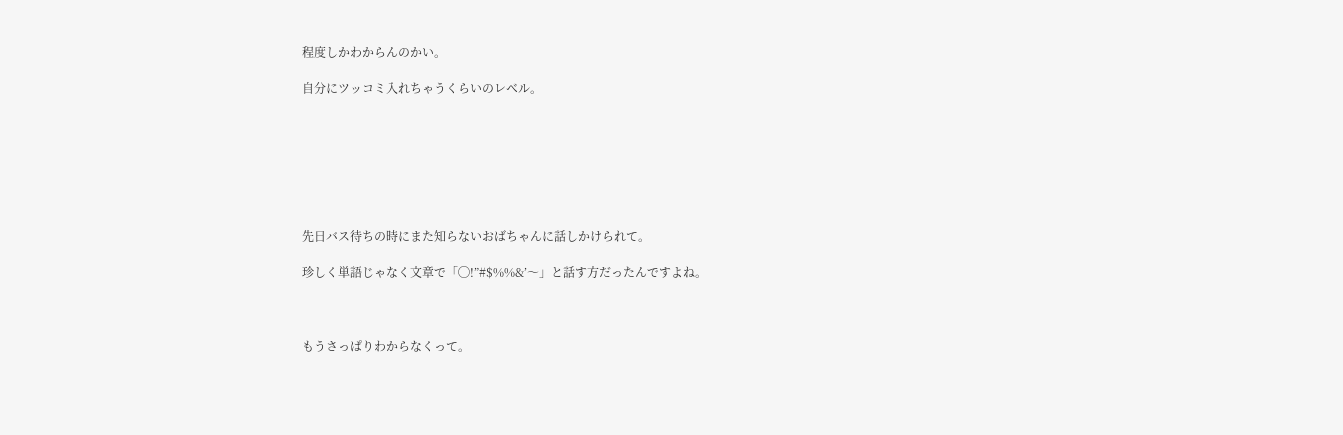程度しかわからんのかい。

自分にツッコミ入れちゃうくらいのレベル。







先日バス待ちの時にまた知らないおばちゃんに話しかけられて。

珍しく単語じゃなく文章で「◯!”#$%%&’〜」と話す方だったんですよね。



もうさっぱりわからなくって。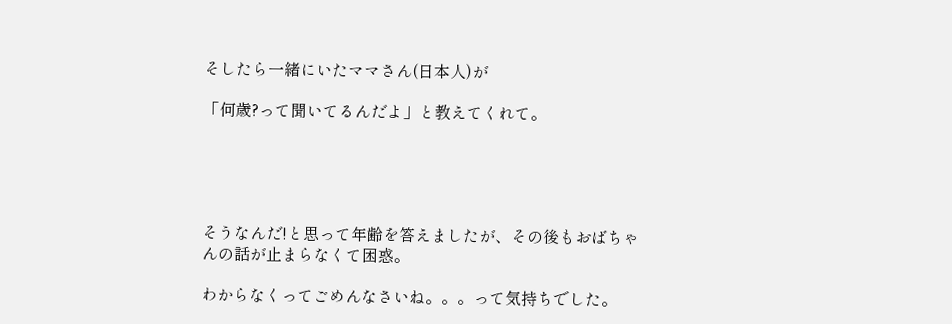そしたら一緒にいたママさん(日本人)が

「何歳?って聞いてるんだよ」と教えてくれて。





そうなんだ!と思って年齢を答えましたが、その後もおばちゃんの話が止まらなくて困惑。

わからなくってごめんなさいね。。。って気持ちでした。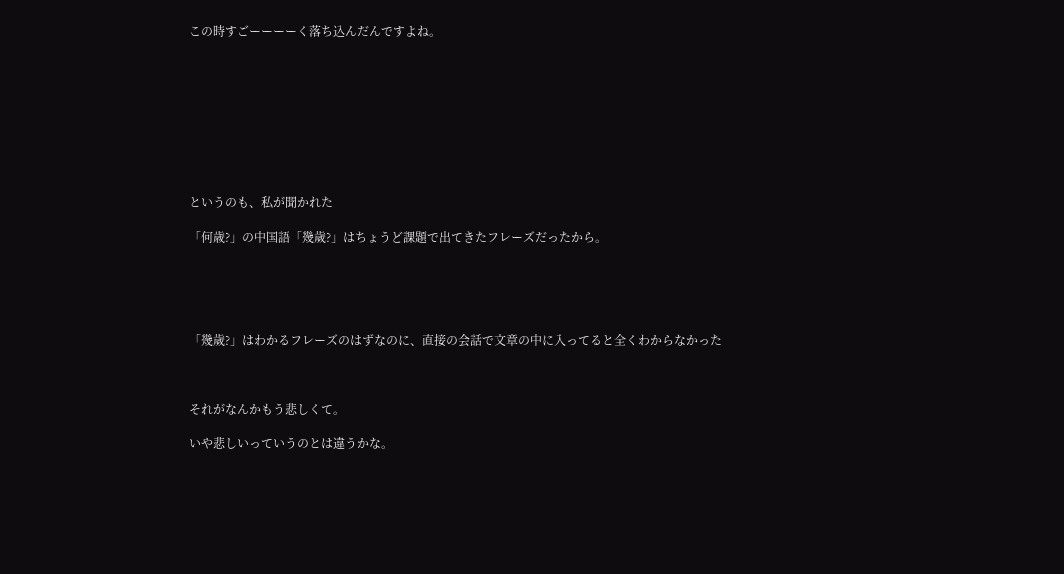この時すごーーーーく落ち込んだんですよね。









というのも、私が聞かれた

「何歳?」の中国語「幾歲?」はちょうど課題で出てきたフレーズだったから。





「幾歲?」はわかるフレーズのはずなのに、直接の会話で文章の中に入ってると全くわからなかった



それがなんかもう悲しくて。

いや悲しいっていうのとは違うかな。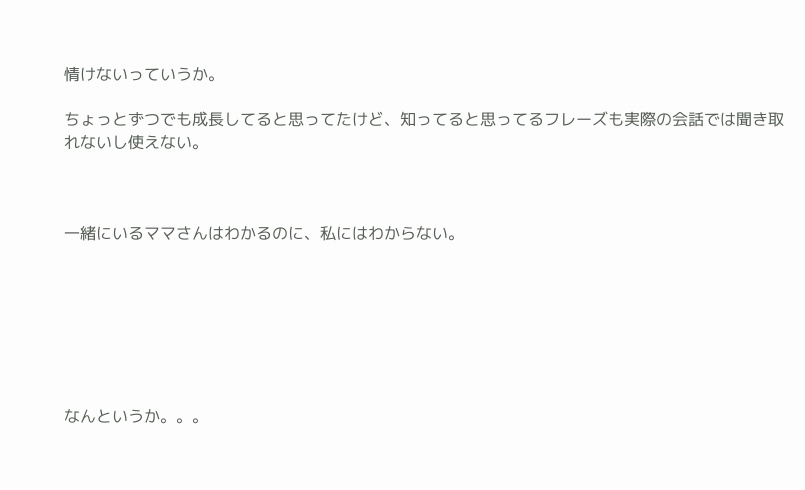情けないっていうか。

ちょっとずつでも成長してると思ってたけど、知ってると思ってるフレーズも実際の会話では聞き取れないし使えない。



一緒にいるママさんはわかるのに、私にはわからない。







なんというか。。。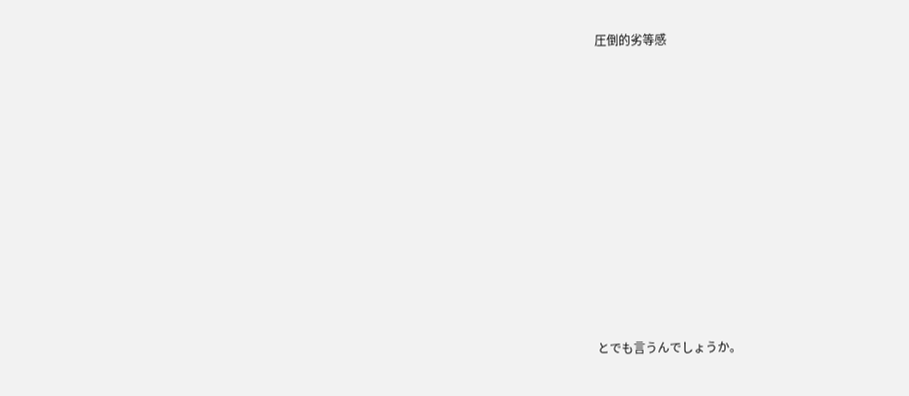圧倒的劣等感













とでも言うんでしょうか。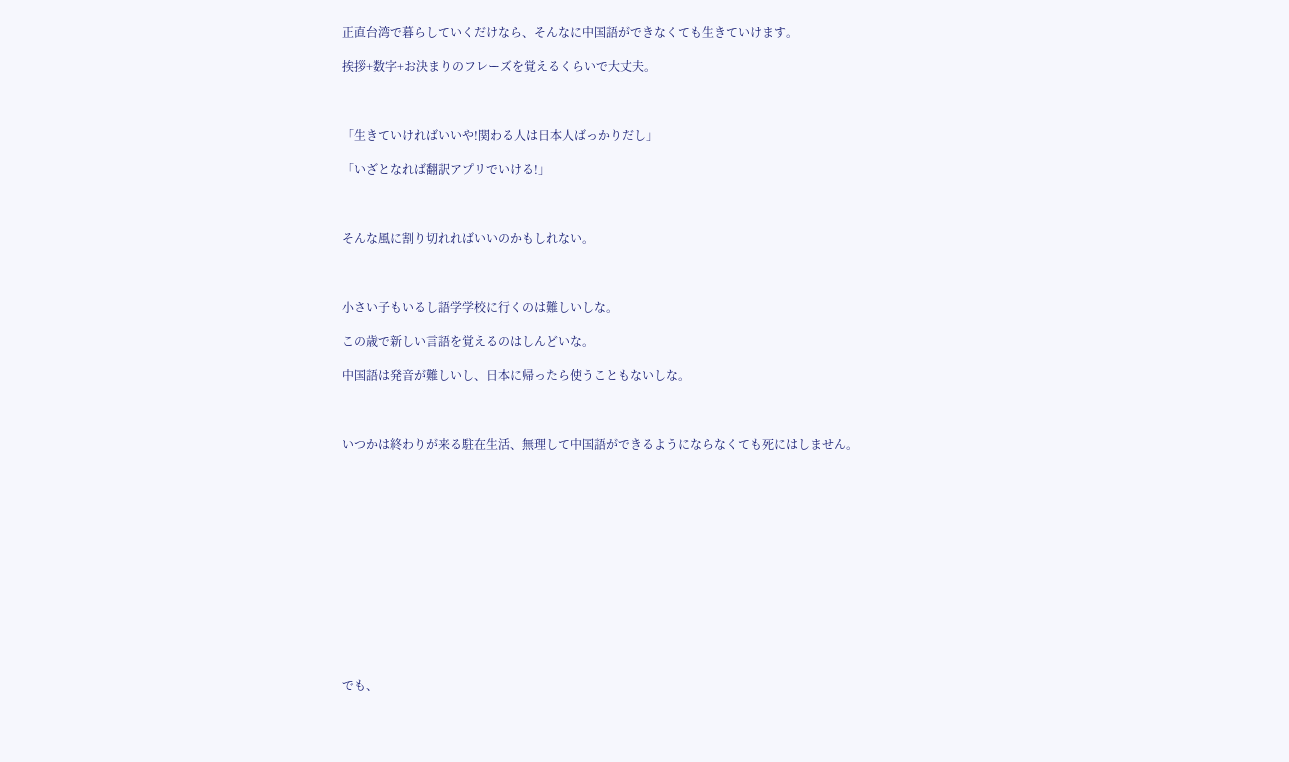正直台湾で暮らしていくだけなら、そんなに中国語ができなくても生きていけます。

挨拶+数字+お決まりのフレーズを覚えるくらいで大丈夫。



「生きていければいいや!関わる人は日本人ばっかりだし」

「いざとなれば翻訳アプリでいける!」



そんな風に割り切れればいいのかもしれない。



小さい子もいるし語学学校に行くのは難しいしな。

この歳で新しい言語を覚えるのはしんどいな。

中国語は発音が難しいし、日本に帰ったら使うこともないしな。



いつかは終わりが来る駐在生活、無理して中国語ができるようにならなくても死にはしません。













でも、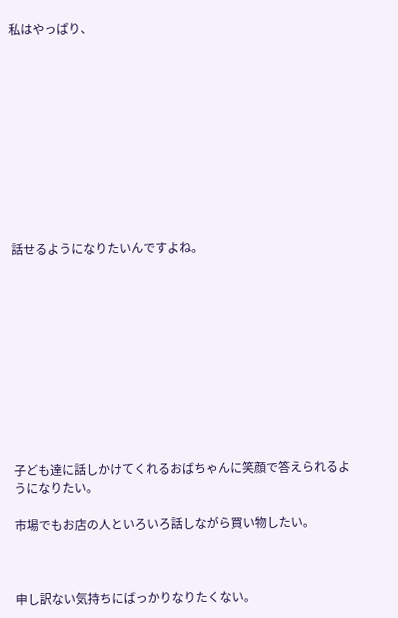私はやっぱり、











話せるようになりたいんですよね。











子ども達に話しかけてくれるおばちゃんに笑顔で答えられるようになりたい。

市場でもお店の人といろいろ話しながら買い物したい。



申し訳ない気持ちにばっかりなりたくない。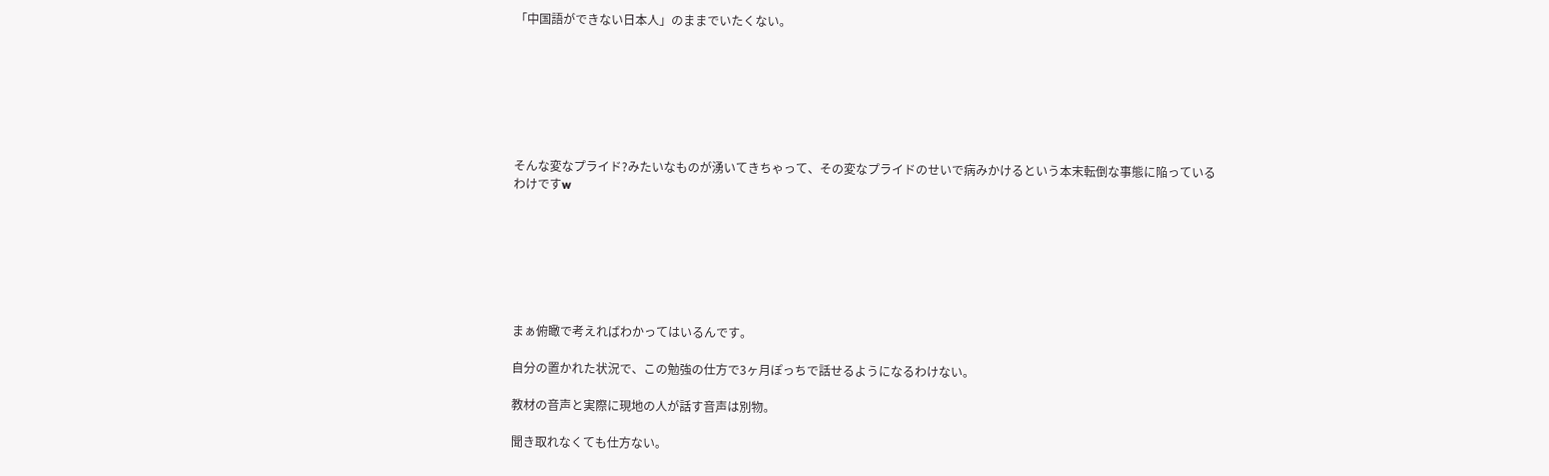「中国語ができない日本人」のままでいたくない。







そんな変なプライド?みたいなものが湧いてきちゃって、その変なプライドのせいで病みかけるという本末転倒な事態に陥っているわけですw







まぁ俯瞰で考えればわかってはいるんです。

自分の置かれた状況で、この勉強の仕方で3ヶ月ぽっちで話せるようになるわけない。

教材の音声と実際に現地の人が話す音声は別物。

聞き取れなくても仕方ない。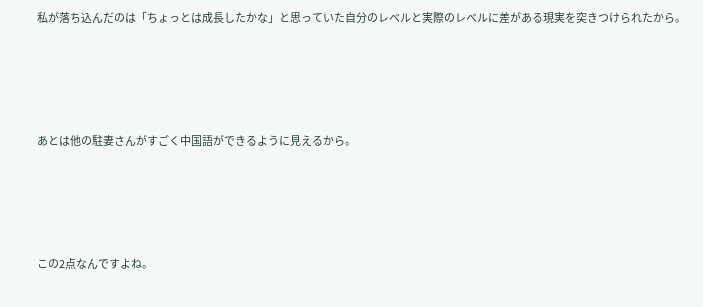私が落ち込んだのは「ちょっとは成長したかな」と思っていた自分のレベルと実際のレベルに差がある現実を突きつけられたから。





あとは他の駐妻さんがすごく中国語ができるように見えるから。





この2点なんですよね。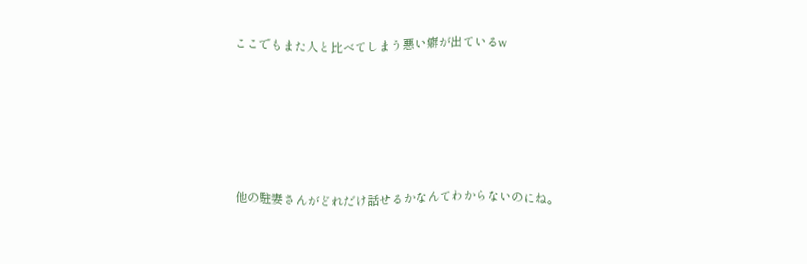ここでもまた人と比べてしまう悪い癖が出ているw





他の駐妻さんがどれだけ話せるかなんてわからないのにね。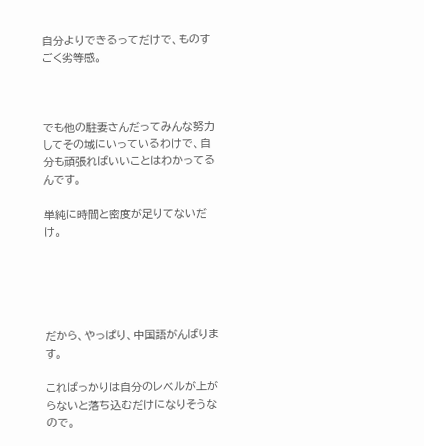自分よりできるってだけで、ものすごく劣等感。



でも他の駐妻さんだってみんな努力してその域にいっているわけで、自分も頑張ればいいことはわかってるんです。

単純に時間と密度が足りてないだけ。





だから、やっぱり、中国語がんばります。

こればっかりは自分のレベルが上がらないと落ち込むだけになりそうなので。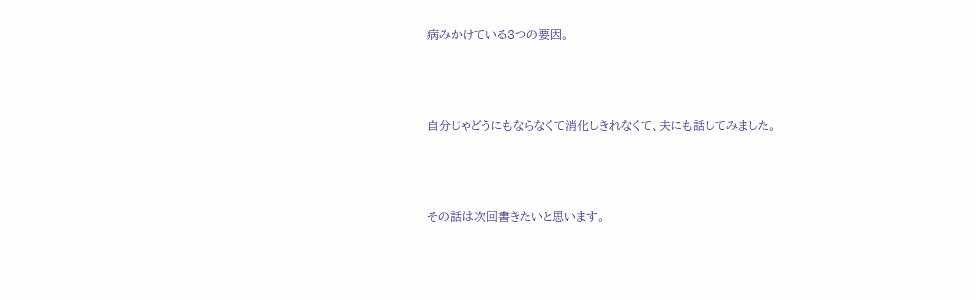病みかけている3つの要因。



自分じゃどうにもならなくて消化しきれなくて、夫にも話してみました。



その話は次回書きたいと思います。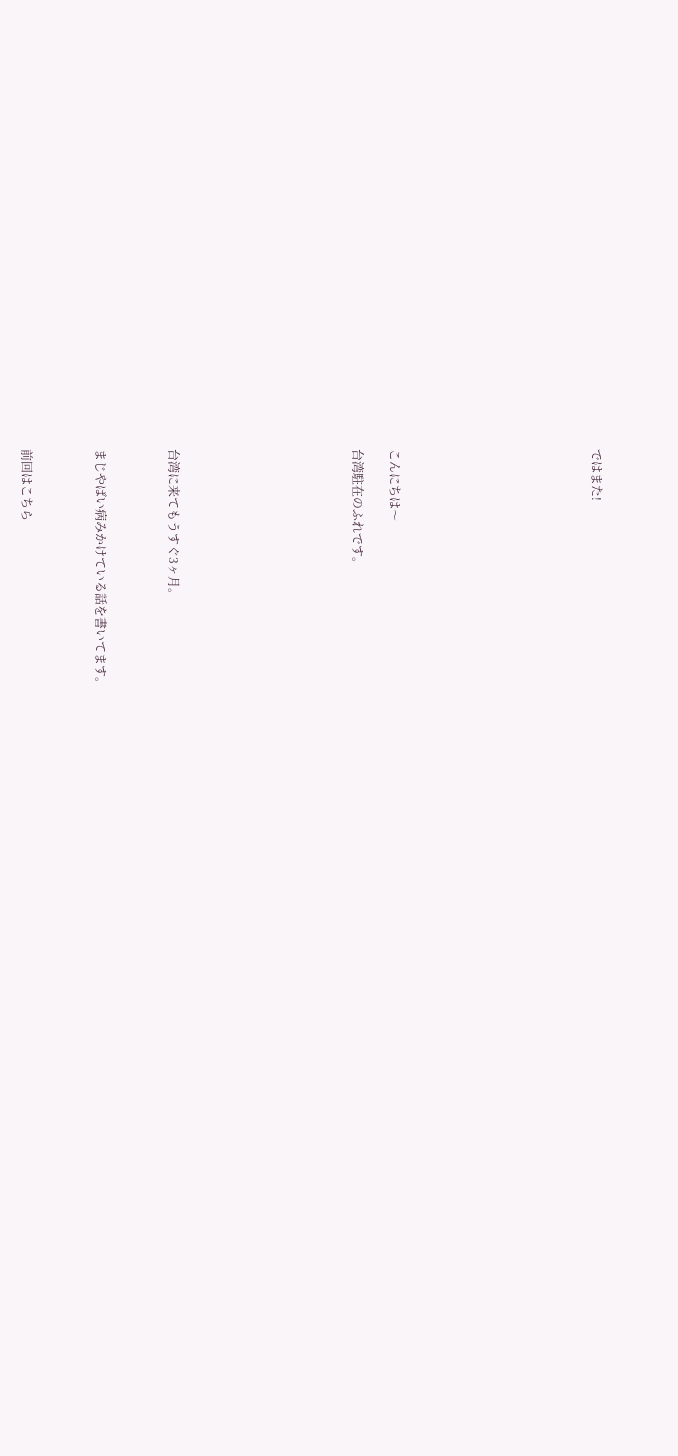ではまた!










こんにちは〜

台湾駐在のふれです。









台湾に来てもうすぐ3ヶ月。



まじやばい病みかけている話を書いてます。



前回はこちら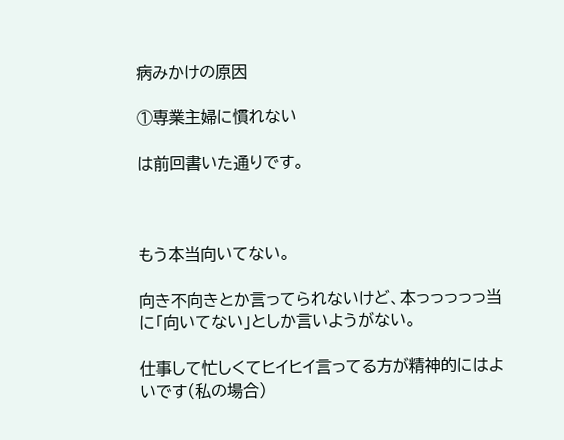病みかけの原因

①専業主婦に慣れない

は前回書いた通りです。



もう本当向いてない。

向き不向きとか言ってられないけど、本っっっっっ当に「向いてない」としか言いようがない。

仕事して忙しくてヒイヒイ言ってる方が精神的にはよいです(私の場合)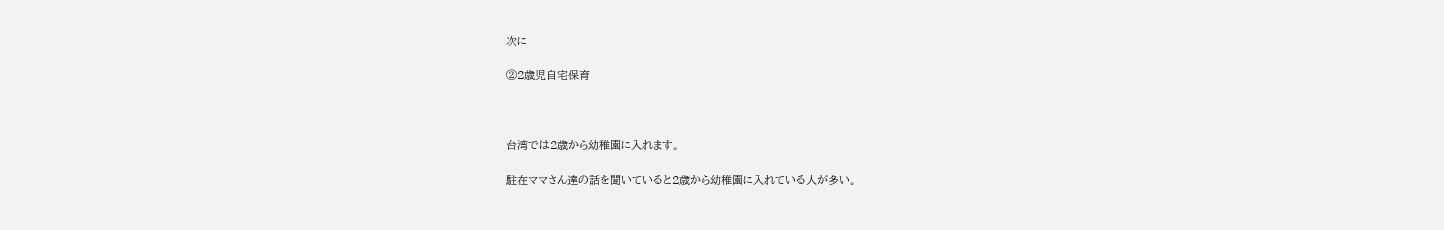次に

②2歳児自宅保育



台湾では2歳から幼稚園に入れます。

駐在ママさん達の話を聞いていると2歳から幼稚園に入れている人が多い。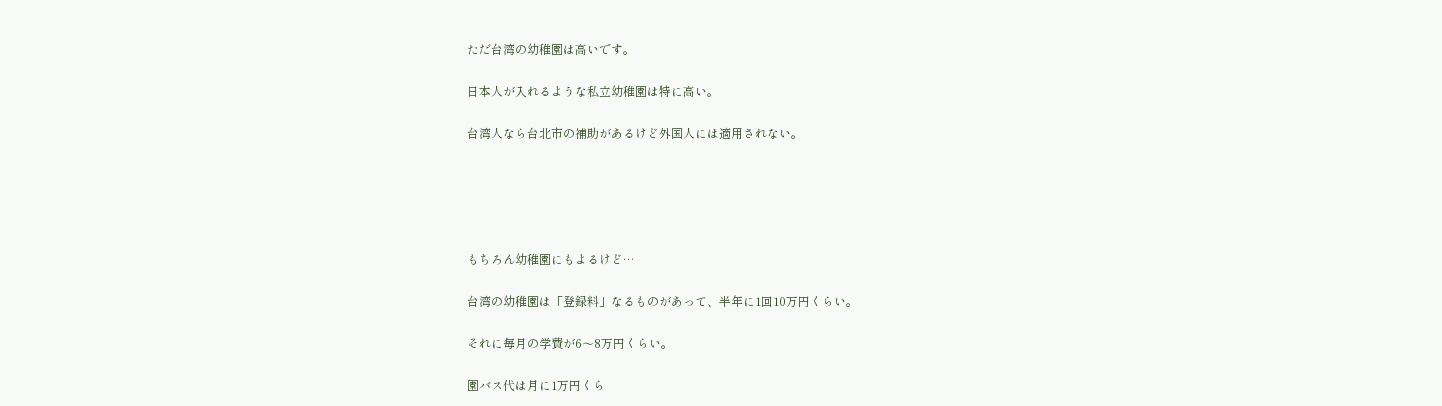ただ台湾の幼稚園は高いです。

日本人が入れるような私立幼稚園は特に高い。

台湾人なら台北市の補助があるけど外国人には適用されない。





もちろん幼稚園にもよるけど…

台湾の幼稚園は「登録料」なるものがあって、半年に1回10万円くらい。

それに毎月の学費が6〜8万円くらい。

園バス代は月に1万円くら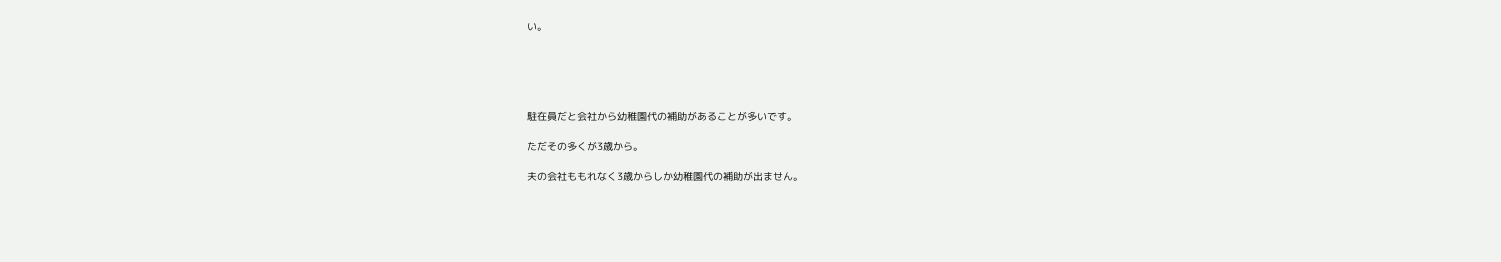い。





駐在員だと会社から幼稚園代の補助があることが多いです。

ただその多くが3歳から。

夫の会社ももれなく3歳からしか幼稚園代の補助が出ません。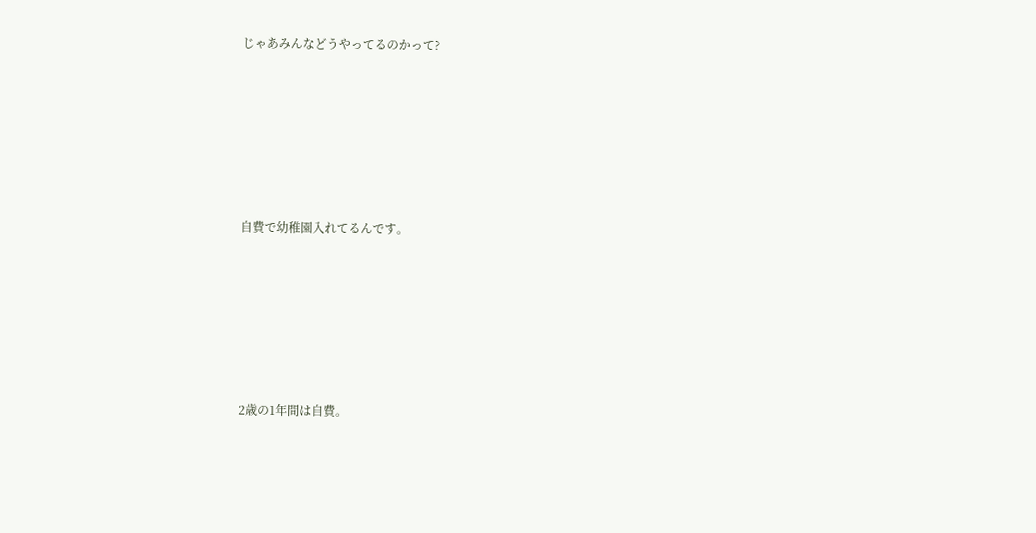じゃあみんなどうやってるのかって?









自費で幼稚園入れてるんです。









2歳の1年間は自費。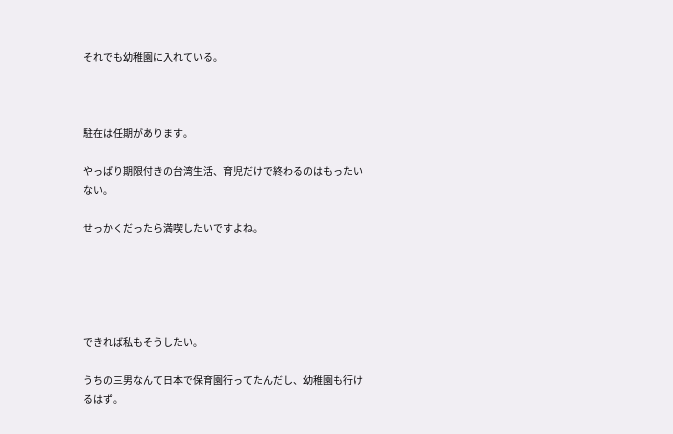それでも幼稚園に入れている。



駐在は任期があります。

やっぱり期限付きの台湾生活、育児だけで終わるのはもったいない。

せっかくだったら満喫したいですよね。





できれば私もそうしたい。

うちの三男なんて日本で保育園行ってたんだし、幼稚園も行けるはず。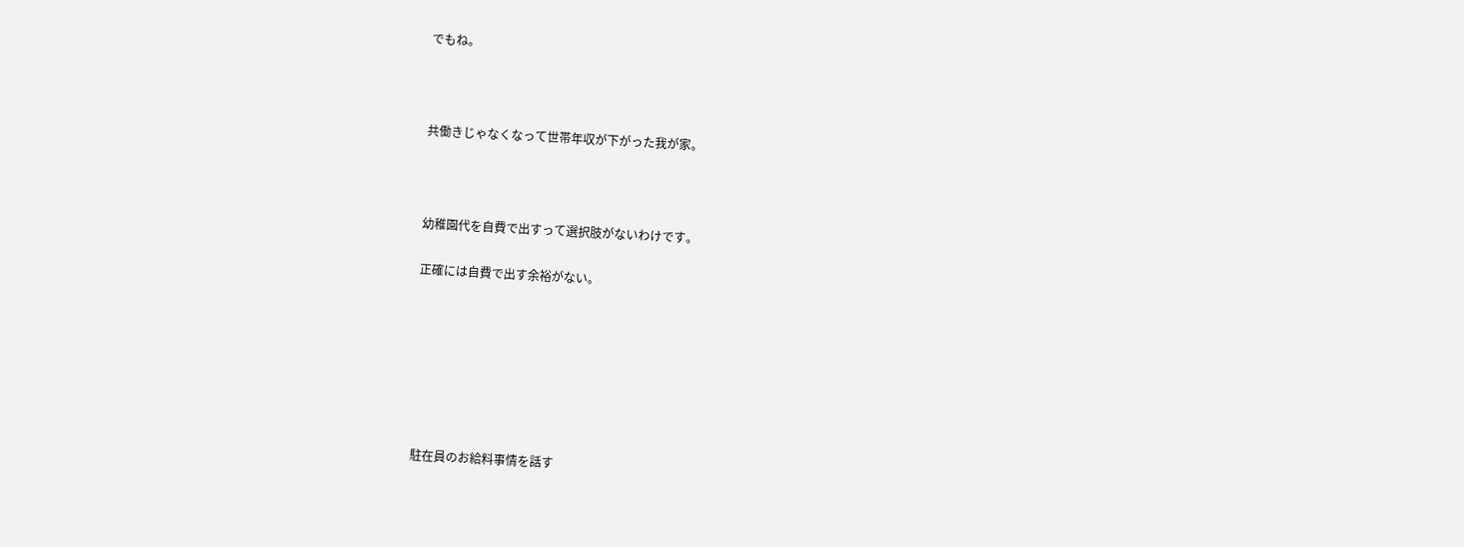でもね。



共働きじゃなくなって世帯年収が下がった我が家。



幼稚園代を自費で出すって選択肢がないわけです。

正確には自費で出す余裕がない。







駐在員のお給料事情を話す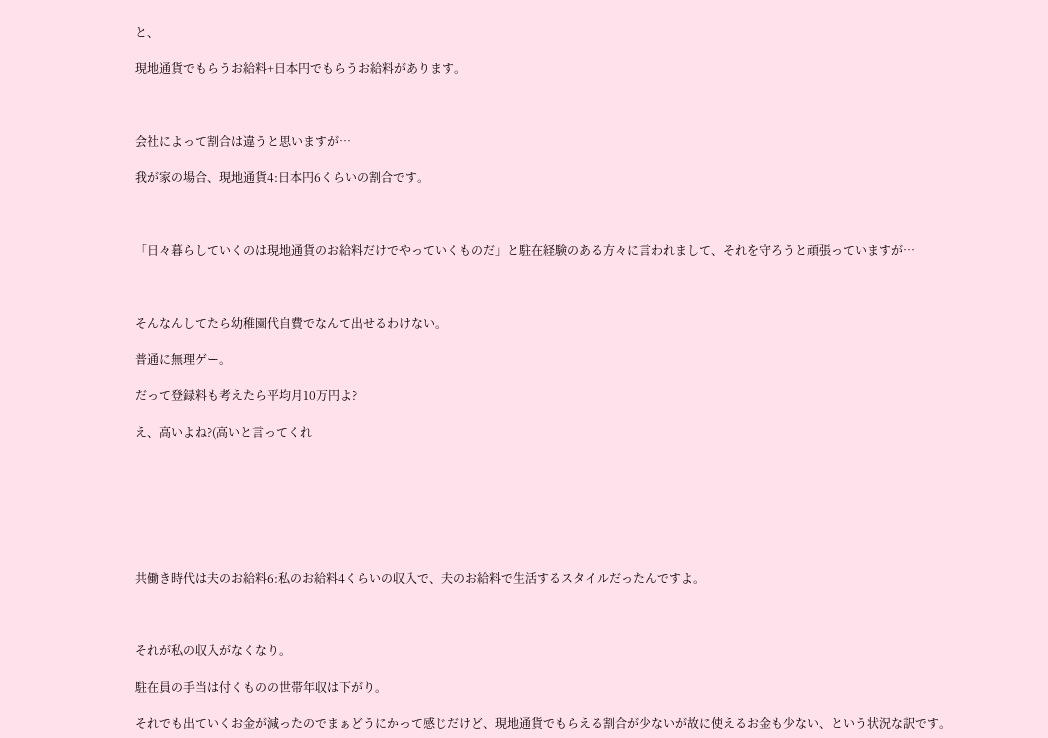と、

現地通貨でもらうお給料+日本円でもらうお給料があります。



会社によって割合は違うと思いますが…

我が家の場合、現地通貨4:日本円6くらいの割合です。



「日々暮らしていくのは現地通貨のお給料だけでやっていくものだ」と駐在経験のある方々に言われまして、それを守ろうと頑張っていますが…



そんなんしてたら幼稚園代自費でなんて出せるわけない。

普通に無理ゲー。

だって登録料も考えたら平均月10万円よ?

え、高いよね?(高いと言ってくれ







共働き時代は夫のお給料6:私のお給料4くらいの収入で、夫のお給料で生活するスタイルだったんですよ。



それが私の収入がなくなり。

駐在員の手当は付くものの世帯年収は下がり。

それでも出ていくお金が減ったのでまぁどうにかって感じだけど、現地通貨でもらえる割合が少ないが故に使えるお金も少ない、という状況な訳です。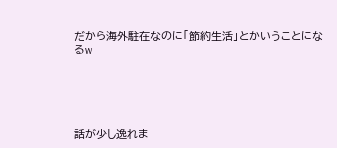だから海外駐在なのに「節約生活」とかいうことになるw





話が少し逸れま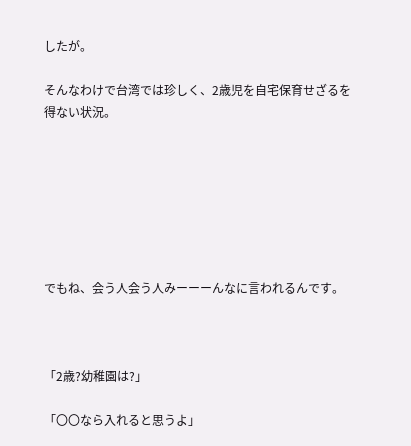したが。

そんなわけで台湾では珍しく、2歳児を自宅保育せざるを得ない状況。







でもね、会う人会う人みーーーんなに言われるんです。



「2歳?幼稚園は?」

「〇〇なら入れると思うよ」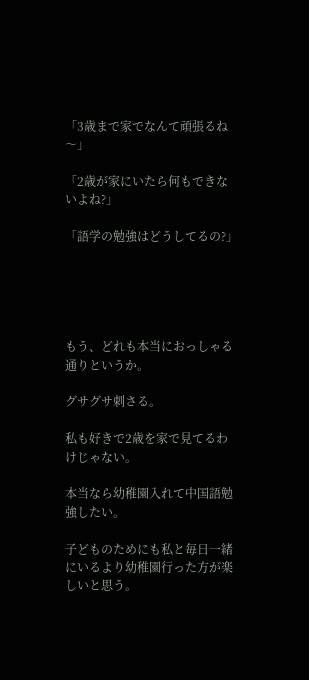「3歳まで家でなんて頑張るね〜」

「2歳が家にいたら何もできないよね?」

「語学の勉強はどうしてるの?」





もう、どれも本当におっしゃる通りというか。

グサグサ刺さる。

私も好きで2歳を家で見てるわけじゃない。

本当なら幼稚園入れて中国語勉強したい。

子どものためにも私と毎日一緒にいるより幼稚園行った方が楽しいと思う。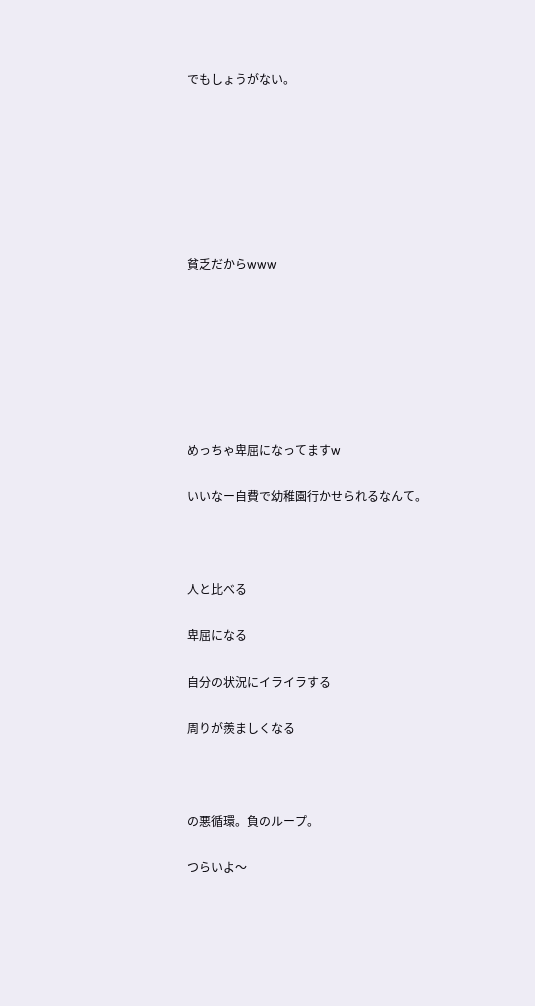でもしょうがない。







貧乏だからwww







めっちゃ卑屈になってますw

いいなー自費で幼稚園行かせられるなんて。



人と比べる

卑屈になる

自分の状況にイライラする

周りが羨ましくなる



の悪循環。負のループ。

つらいよ〜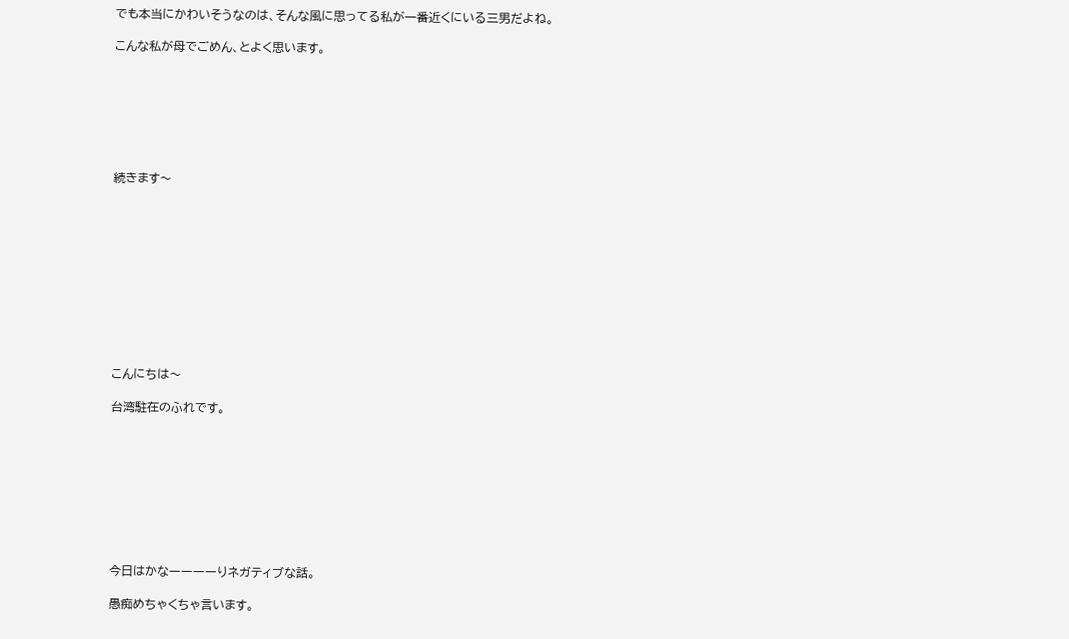でも本当にかわいそうなのは、そんな風に思ってる私が一番近くにいる三男だよね。

こんな私が母でごめん、とよく思います。







続きます〜











こんにちは〜

台湾駐在のふれです。









今日はかなーーーーりネガティブな話。

愚痴めちゃくちゃ言います。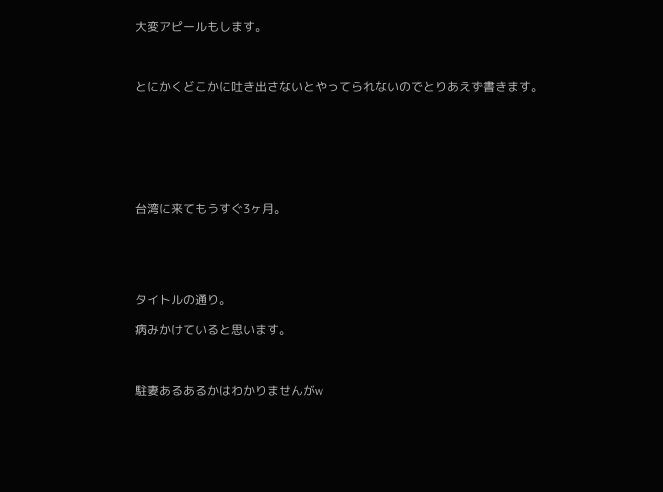大変アピールもします。



とにかくどこかに吐き出さないとやってられないのでとりあえず書きます。







台湾に来てもうすぐ3ヶ月。





タイトルの通り。

病みかけていると思います。



駐妻あるあるかはわかりませんがw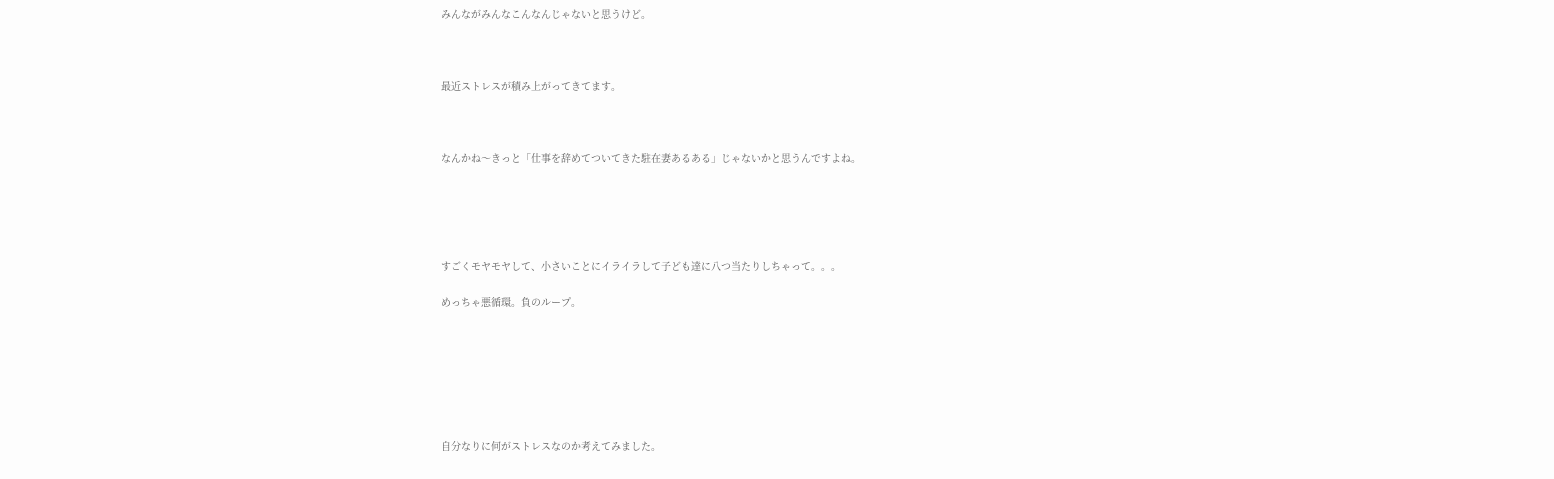みんながみんなこんなんじゃないと思うけど。



最近ストレスが積み上がってきてます。



なんかね〜きっと「仕事を辞めてついてきた駐在妻あるある」じゃないかと思うんですよね。





すごくモヤモヤして、小さいことにイライラして子ども達に八つ当たりしちゃって。。。

めっちゃ悪循環。負のループ。







自分なりに何がストレスなのか考えてみました。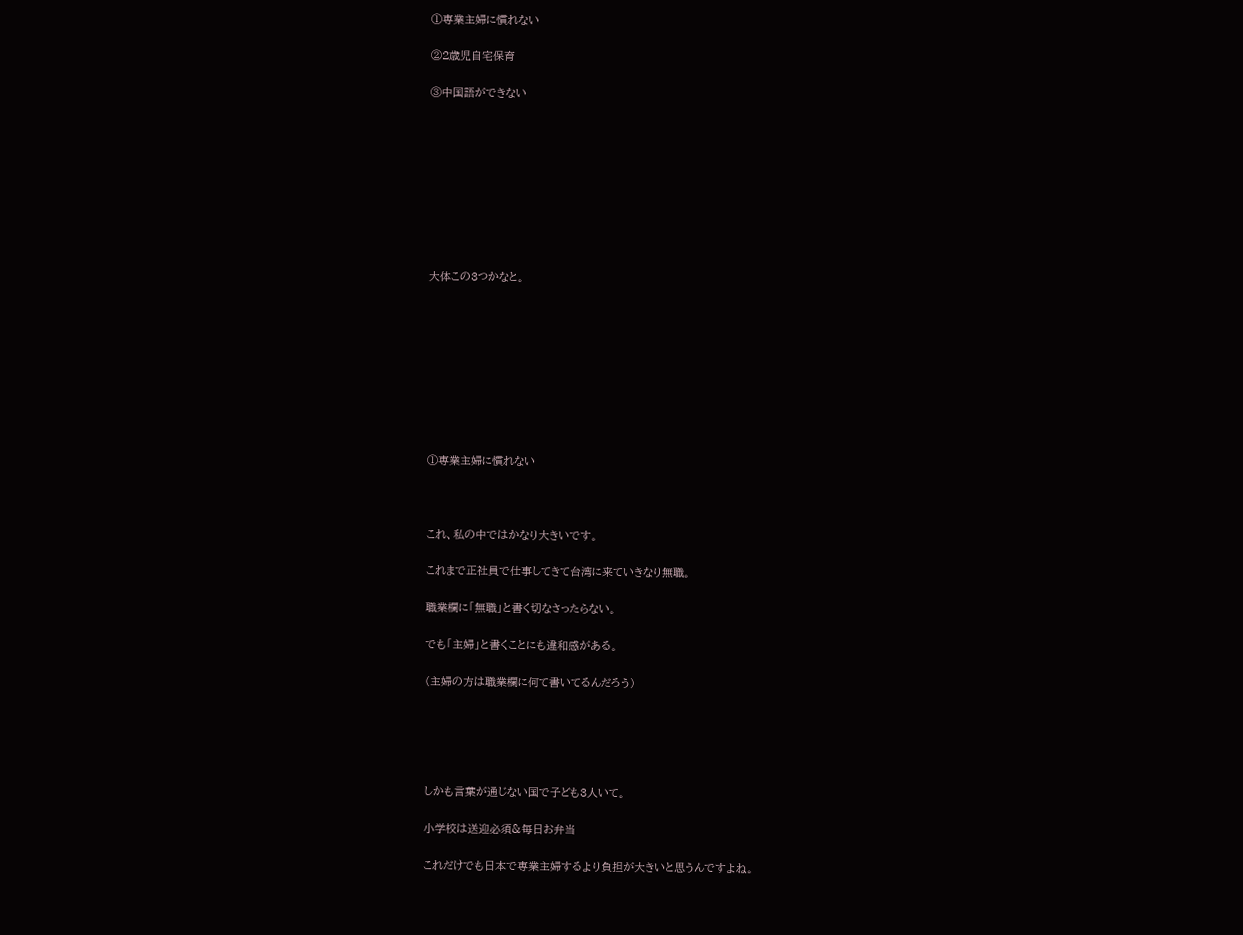①専業主婦に慣れない

②2歳児自宅保育

③中国語ができない









大体この3つかなと。









①専業主婦に慣れない



これ、私の中ではかなり大きいです。

これまで正社員で仕事してきて台湾に来ていきなり無職。

職業欄に「無職」と書く切なさったらない。

でも「主婦」と書くことにも違和感がある。

(主婦の方は職業欄に何て書いてるんだろう)





しかも言葉が通じない国で子ども3人いて。

小学校は送迎必須&毎日お弁当

これだけでも日本で専業主婦するより負担が大きいと思うんですよね。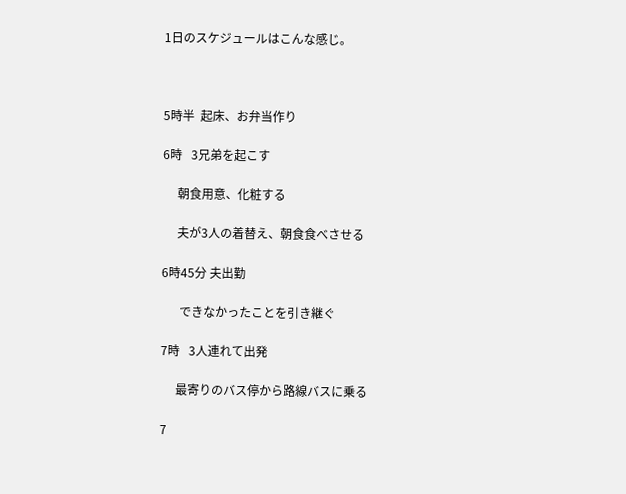1日のスケジュールはこんな感じ。



5時半  起床、お弁当作り

6時   3兄弟を起こす

     朝食用意、化粧する

     夫が3人の着替え、朝食食べさせる

6時45分 夫出勤

      できなかったことを引き継ぐ

7時   3人連れて出発

     最寄りのバス停から路線バスに乗る

7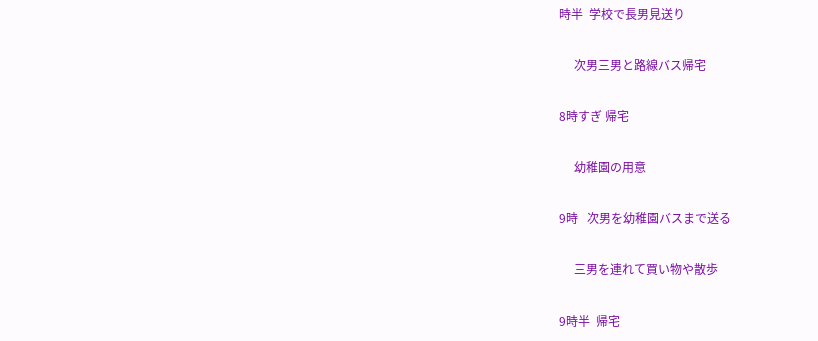時半  学校で長男見送り

     次男三男と路線バス帰宅

8時すぎ 帰宅

     幼稚園の用意

9時   次男を幼稚園バスまで送る

     三男を連れて買い物や散歩

9時半  帰宅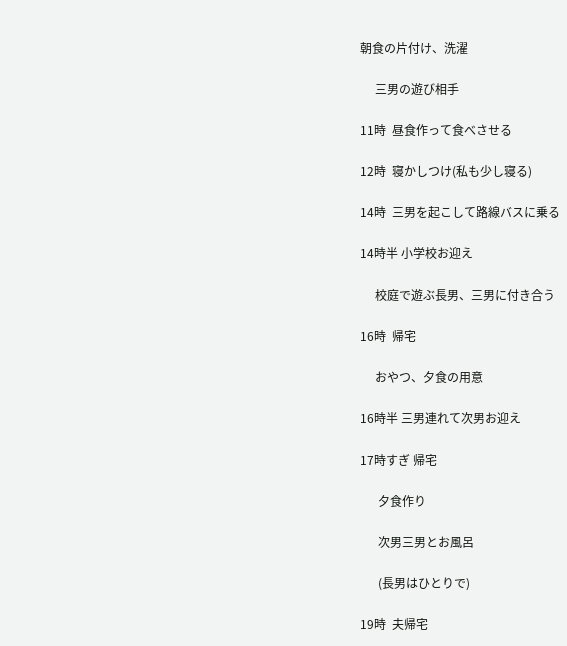朝食の片付け、洗濯

     三男の遊び相手

11時  昼食作って食べさせる

12時  寝かしつけ(私も少し寝る)

14時  三男を起こして路線バスに乗る

14時半 小学校お迎え

     校庭で遊ぶ長男、三男に付き合う

16時  帰宅

     おやつ、夕食の用意

16時半 三男連れて次男お迎え

17時すぎ 帰宅

      夕食作り

      次男三男とお風呂

      (長男はひとりで)

19時  夫帰宅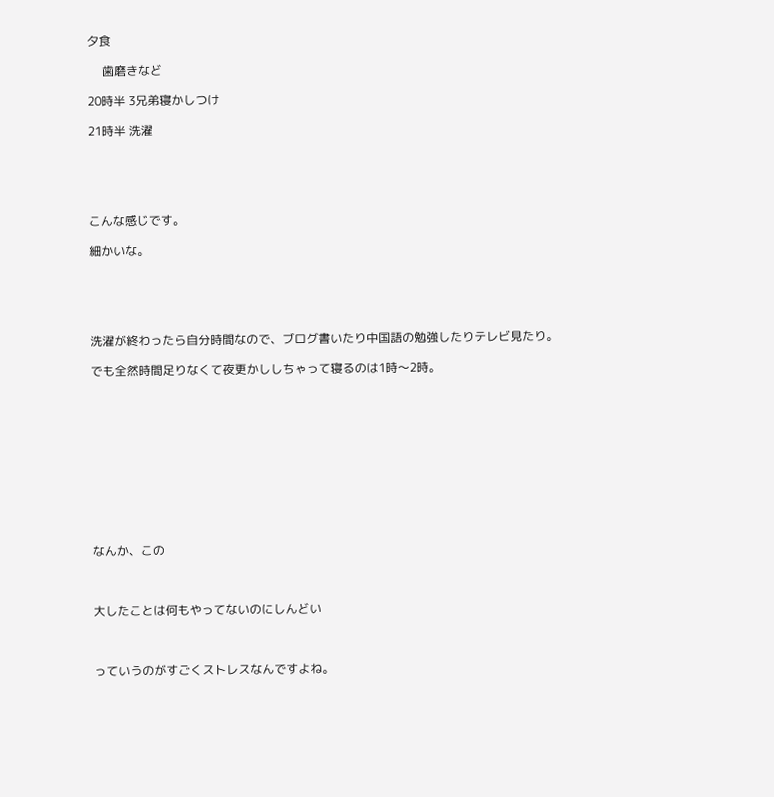夕食

     歯磨きなど

20時半 3兄弟寝かしつけ

21時半 洗濯





こんな感じです。

細かいな。





洗濯が終わったら自分時間なので、ブログ書いたり中国語の勉強したりテレビ見たり。

でも全然時間足りなくて夜更かししちゃって寝るのは1時〜2時。











なんか、この



大したことは何もやってないのにしんどい



っていうのがすごくストレスなんですよね。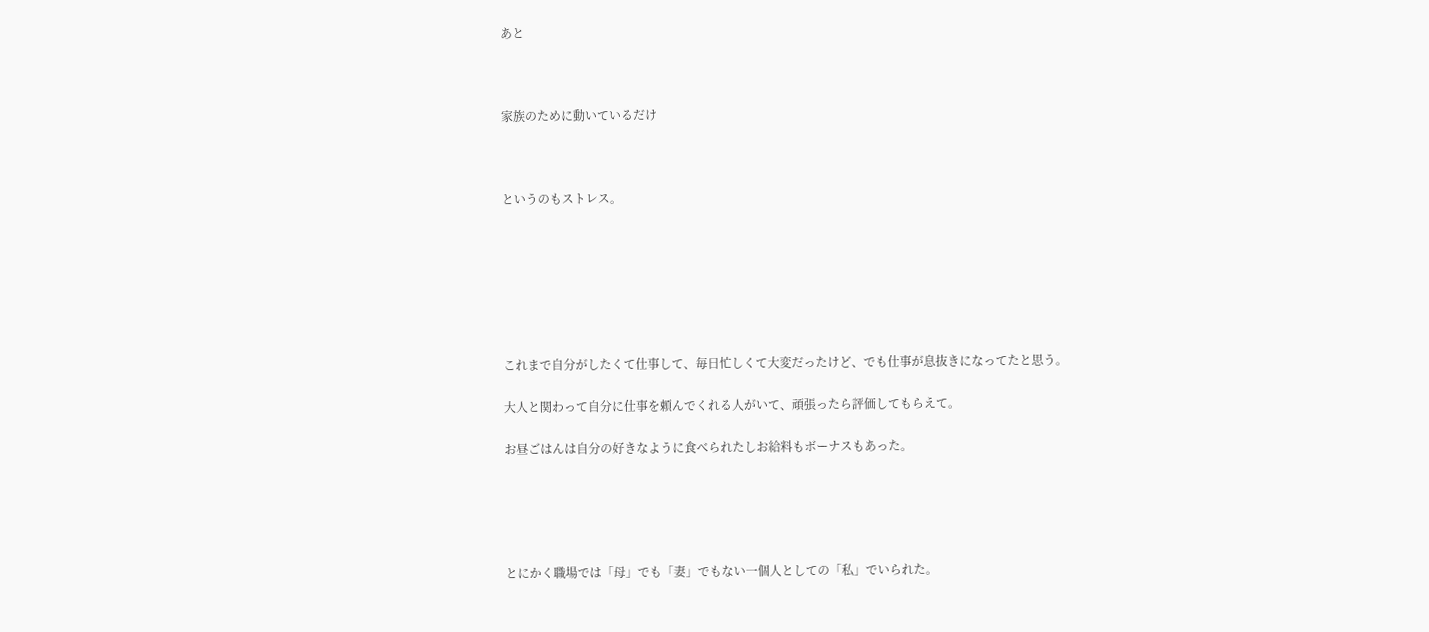あと



家族のために動いているだけ



というのもストレス。







これまで自分がしたくて仕事して、毎日忙しくて大変だったけど、でも仕事が息抜きになってたと思う。

大人と関わって自分に仕事を頼んでくれる人がいて、頑張ったら評価してもらえて。

お昼ごはんは自分の好きなように食べられたしお給料もボーナスもあった。





とにかく職場では「母」でも「妻」でもない一個人としての「私」でいられた。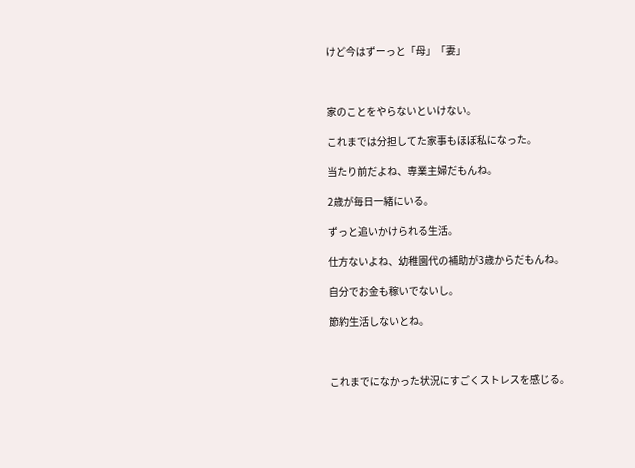けど今はずーっと「母」「妻」



家のことをやらないといけない。

これまでは分担してた家事もほぼ私になった。

当たり前だよね、専業主婦だもんね。

2歳が毎日一緒にいる。

ずっと追いかけられる生活。

仕方ないよね、幼稚園代の補助が3歳からだもんね。

自分でお金も稼いでないし。

節約生活しないとね。



これまでになかった状況にすごくストレスを感じる。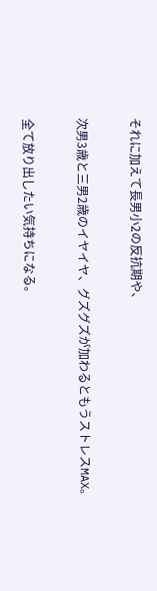それに加えて長男小2の反抗期や、

次男3歳と三男2歳のイヤイヤ、グズグズが加わるともうストレスMAX。

全て放り出したい気持ちになる。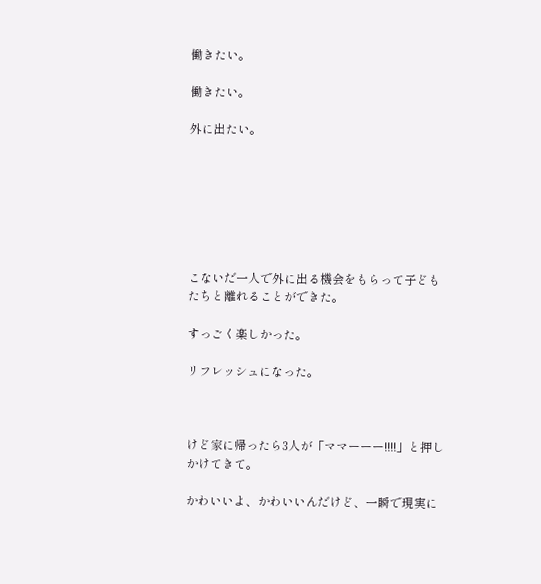働きたい。

働きたい。

外に出たい。







こないだ一人で外に出る機会をもらって子どもたちと離れることができた。

すっごく楽しかった。

リフレッシュになった。



けど家に帰ったら3人が「ママーーー!!!!」と押しかけてきて。

かわいいよ、かわいいんだけど、一瞬で現実に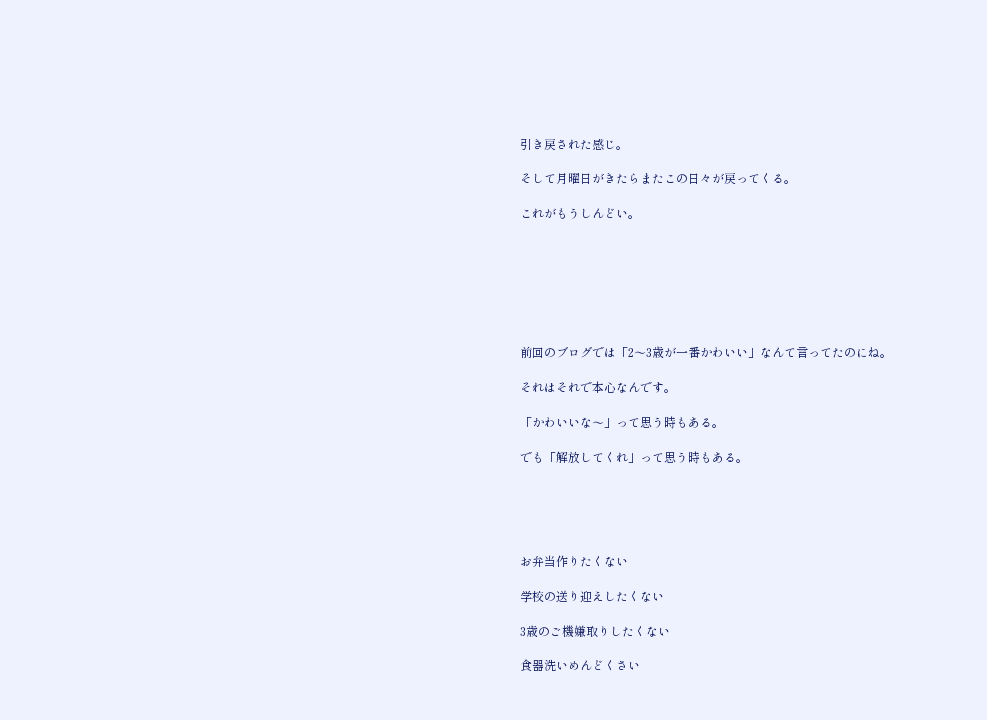引き戻された感じ。

そして月曜日がきたらまたこの日々が戻ってくる。

これがもうしんどい。







前回のブログでは「2〜3歳が一番かわいい」なんて言ってたのにね。

それはそれで本心なんです。

「かわいいな〜」って思う時もある。

でも「解放してくれ」って思う時もある。





お弁当作りたくない

学校の送り迎えしたくない

3歳のご機嫌取りしたくない

食器洗いめんどくさい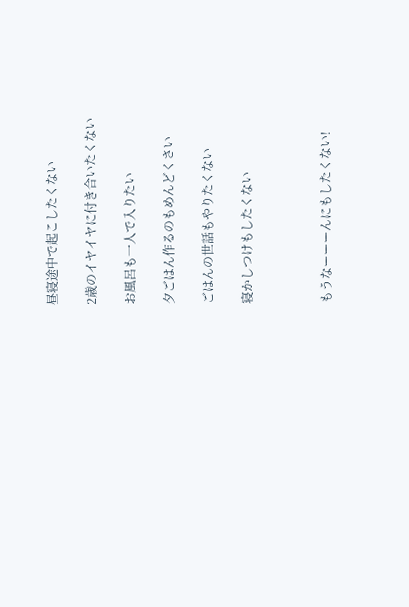昼寝途中で起こしたくない

2歳のイヤイヤに付き合いたくない

お風呂も一人で入りたい

夕ごはん作るのもめんどくさい

ごはんの世話もやりたくない

寝かしつけもしたくない



もうなーーーんにもしたくない!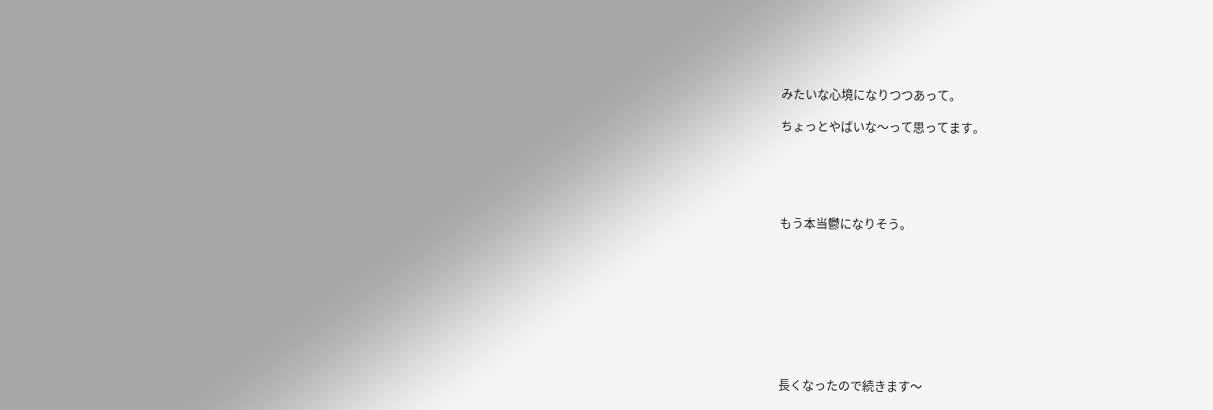みたいな心境になりつつあって。

ちょっとやばいな〜って思ってます。





もう本当鬱になりそう。









長くなったので続きます〜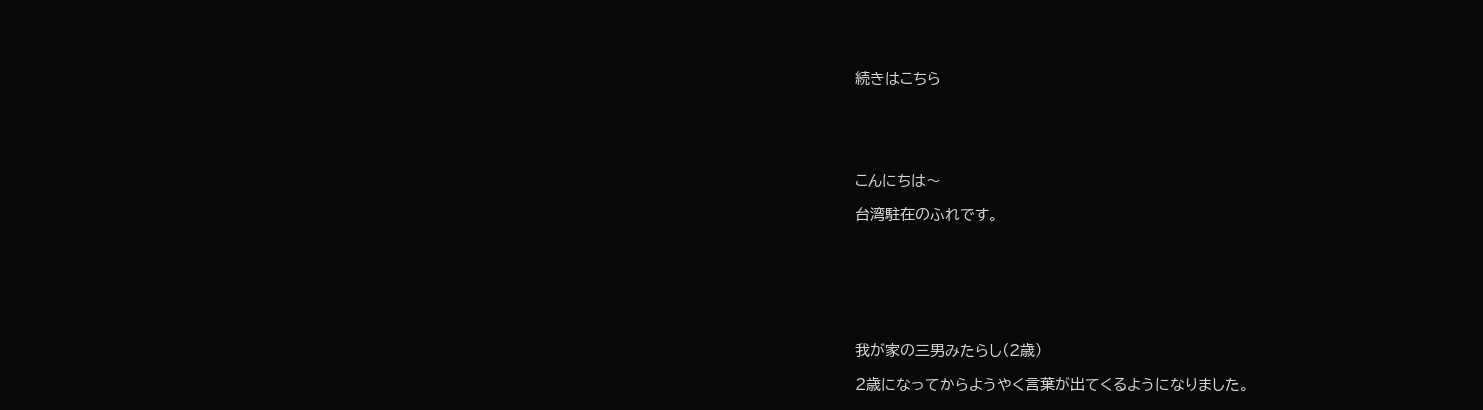続きはこちら





こんにちは〜

台湾駐在のふれです。







我が家の三男みたらし(2歳)

2歳になってからようやく言葉が出てくるようになりました。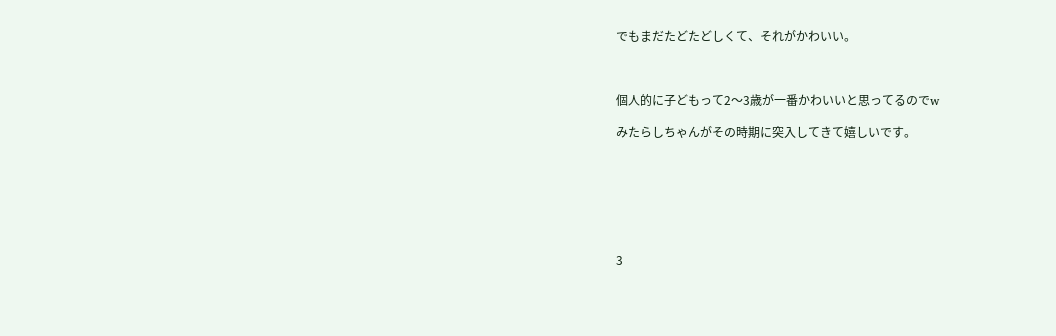でもまだたどたどしくて、それがかわいい。



個人的に子どもって2〜3歳が一番かわいいと思ってるのでw

みたらしちゃんがその時期に突入してきて嬉しいです。







3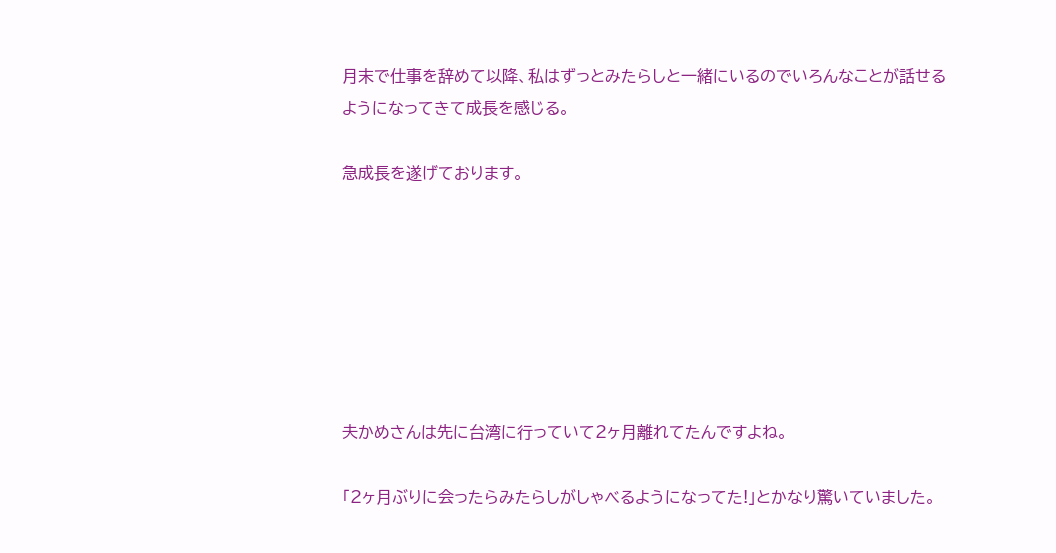月末で仕事を辞めて以降、私はずっとみたらしと一緒にいるのでいろんなことが話せるようになってきて成長を感じる。

急成長を遂げております。







夫かめさんは先に台湾に行っていて2ヶ月離れてたんですよね。

「2ヶ月ぶりに会ったらみたらしがしゃべるようになってた!」とかなり驚いていました。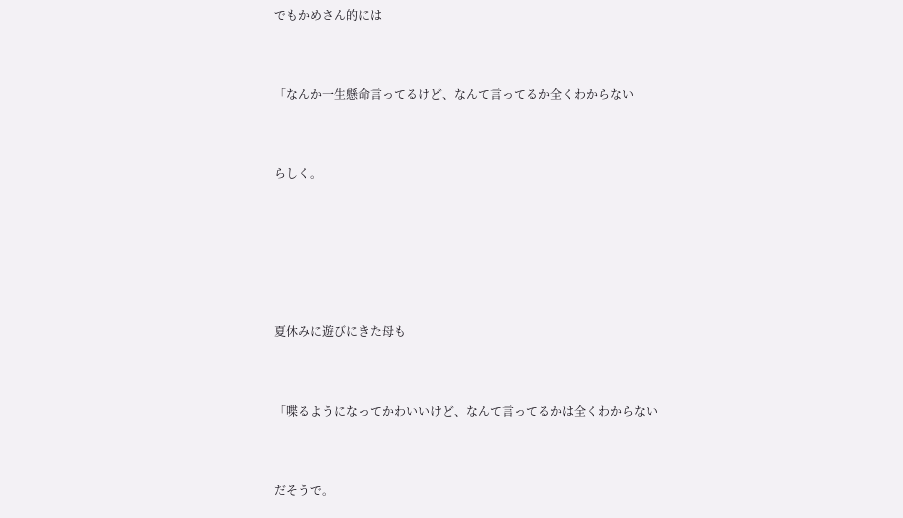でもかめさん的には



「なんか一生懸命言ってるけど、なんて言ってるか全くわからない



らしく。







夏休みに遊びにきた母も



「喋るようになってかわいいけど、なんて言ってるかは全くわからない



だそうで。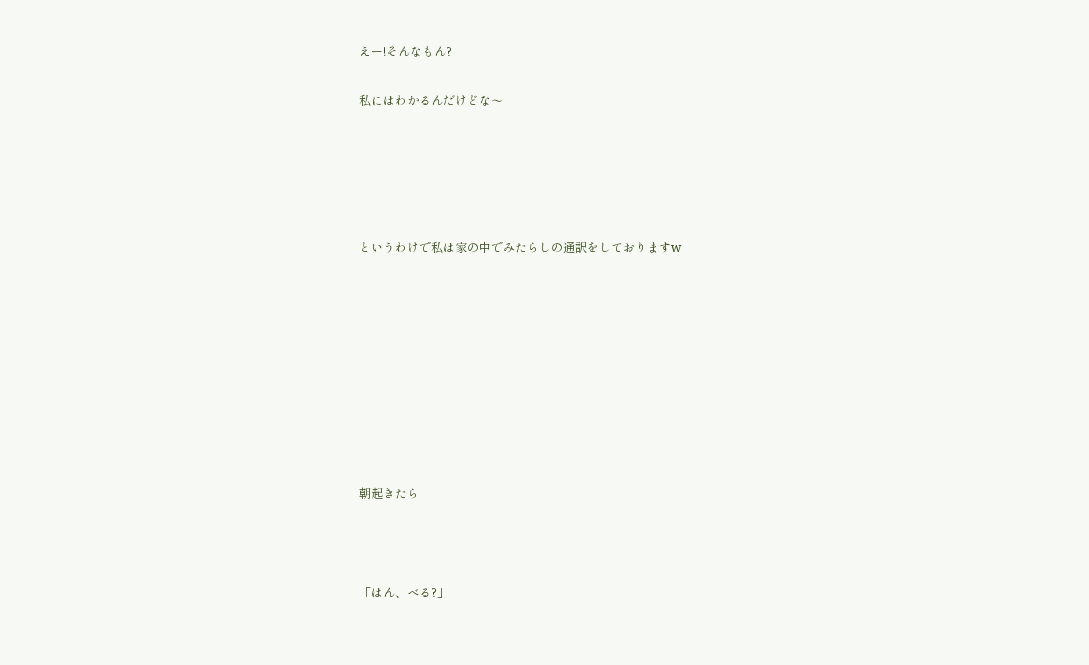えー!そんなもん?

私にはわかるんだけどな〜





というわけで私は家の中でみたらしの通訳をしておりますw









朝起きたら



「はん、べる?」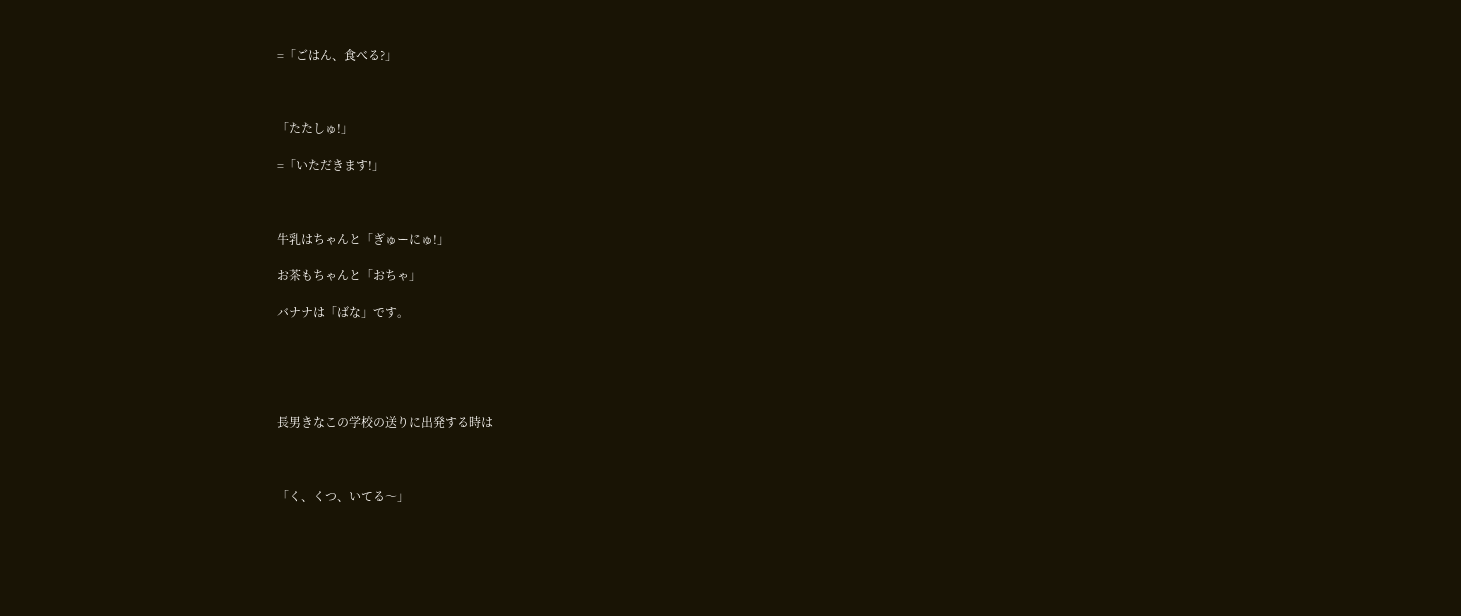=「ごはん、食べる?」



「たたしゅ!」

=「いただきます!」



牛乳はちゃんと「ぎゅーにゅ!」

お茶もちゃんと「おちゃ」

バナナは「ばな」です。





長男きなこの学校の送りに出発する時は



「く、くつ、いてる〜」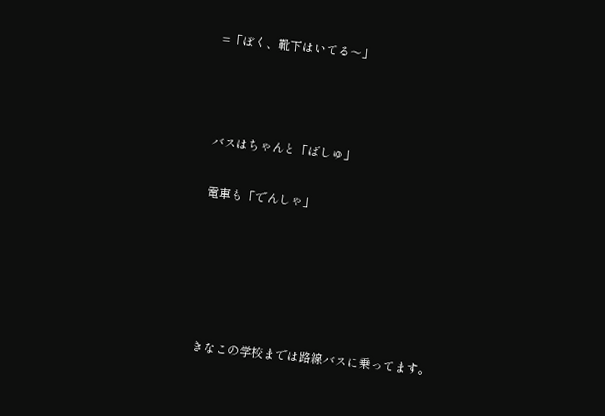=「ぼく、靴下はいてる〜」



バスはちゃんと「ばしゅ」

電車も「でんしゃ」





きなこの学校までは路線バスに乗ってます。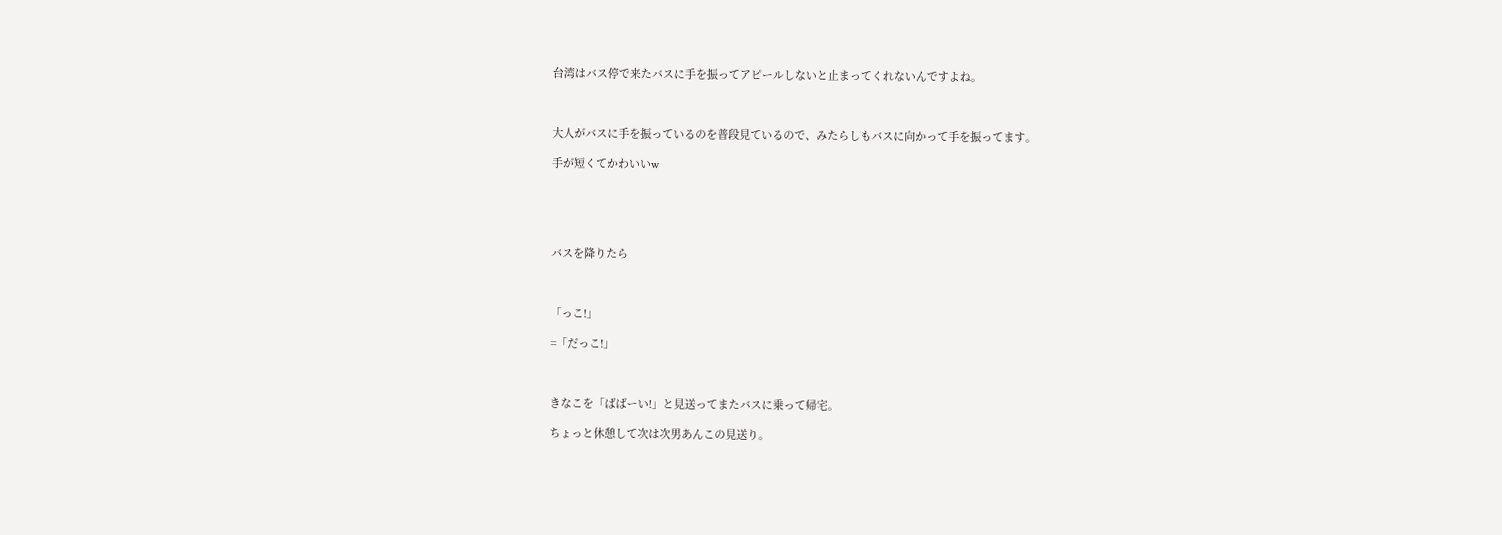台湾はバス停で来たバスに手を振ってアピールしないと止まってくれないんですよね。



大人がバスに手を振っているのを普段見ているので、みたらしもバスに向かって手を振ってます。

手が短くてかわいいw





バスを降りたら



「っこ!」

=「だっこ!」



きなこを「ばばーい!」と見送ってまたバスに乗って帰宅。

ちょっと休憩して次は次男あんこの見送り。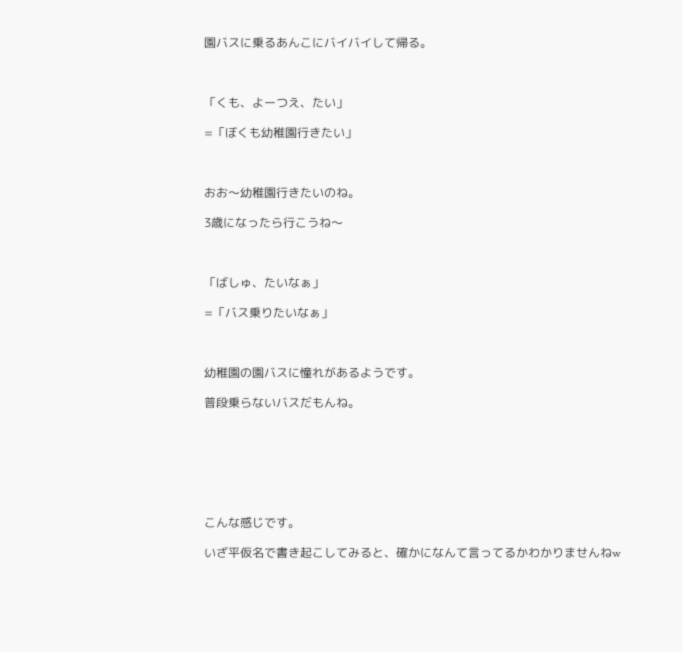園バスに乗るあんこにバイバイして帰る。



「くも、よーつえ、たい」

=「ぼくも幼稚園行きたい」



おお〜幼稚園行きたいのね。

3歳になったら行こうね〜



「ばしゅ、たいなぁ」

=「バス乗りたいなぁ」



幼稚園の園バスに憧れがあるようです。

普段乗らないバスだもんね。







こんな感じです。

いざ平仮名で書き起こしてみると、確かになんて言ってるかわかりませんねw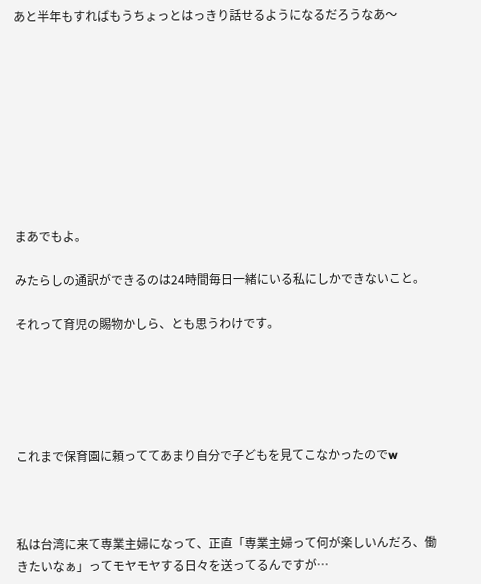あと半年もすればもうちょっとはっきり話せるようになるだろうなあ〜









まあでもよ。

みたらしの通訳ができるのは24時間毎日一緒にいる私にしかできないこと。

それって育児の賜物かしら、とも思うわけです。





これまで保育園に頼っててあまり自分で子どもを見てこなかったのでw



私は台湾に来て専業主婦になって、正直「専業主婦って何が楽しいんだろ、働きたいなぁ」ってモヤモヤする日々を送ってるんですが…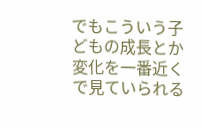でもこういう子どもの成長とか変化を一番近くで見ていられる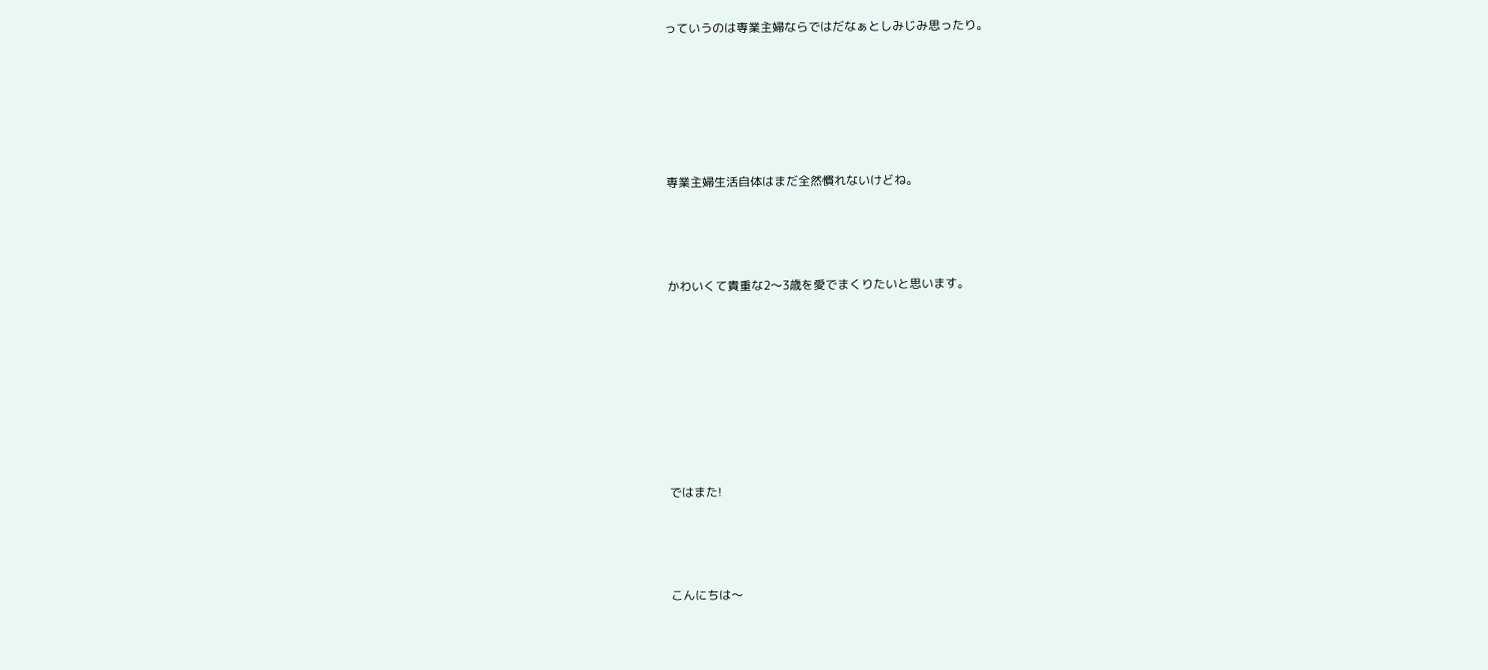っていうのは専業主婦ならではだなぁとしみじみ思ったり。





専業主婦生活自体はまだ全然慣れないけどね。



かわいくて貴重な2〜3歳を愛でまくりたいと思います。







ではまた!



こんにちは〜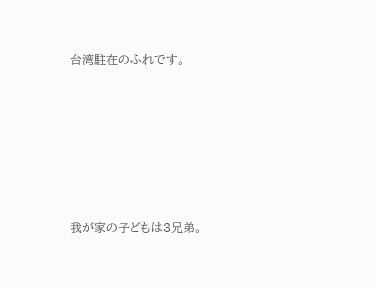台湾駐在のふれです。









我が家の子どもは3兄弟。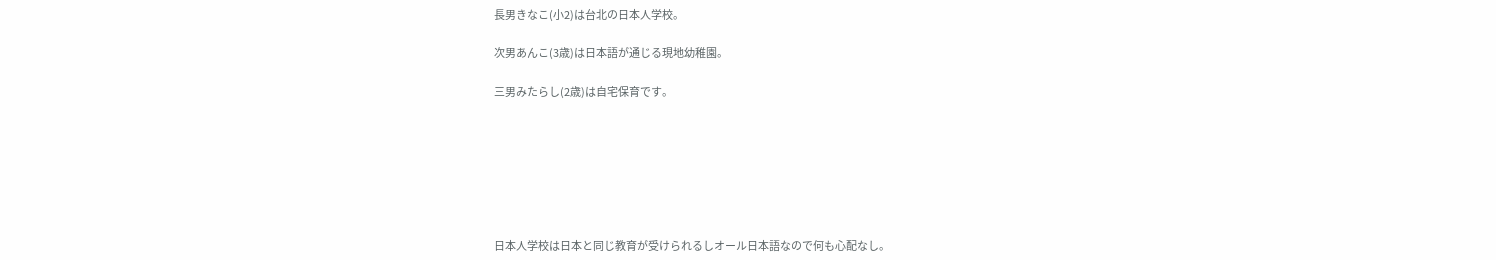長男きなこ(小2)は台北の日本人学校。

次男あんこ(3歳)は日本語が通じる現地幼稚園。

三男みたらし(2歳)は自宅保育です。







日本人学校は日本と同じ教育が受けられるしオール日本語なので何も心配なし。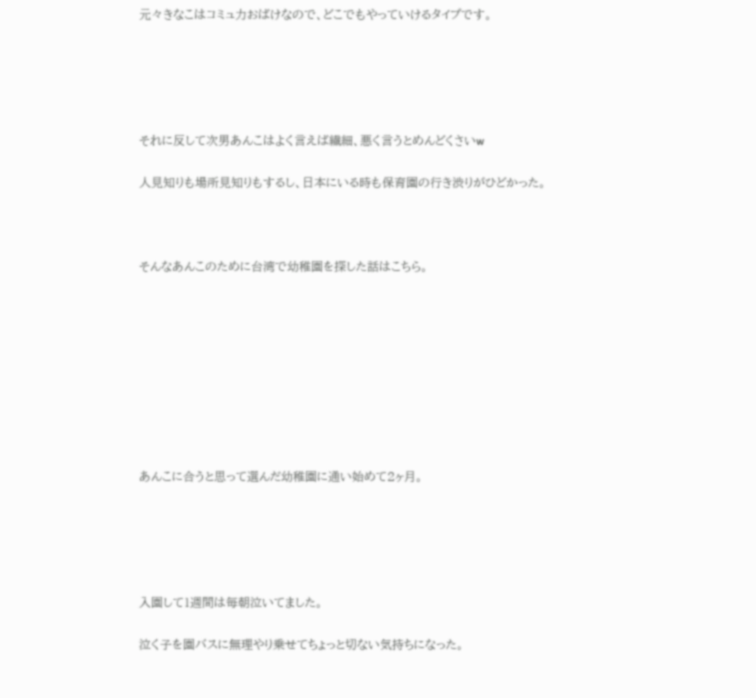元々きなこはコミュ力おばけなので、どこでもやっていけるタイプです。





それに反して次男あんこはよく言えば繊細、悪く言うとめんどくさいw

人見知りも場所見知りもするし、日本にいる時も保育園の行き渋りがひどかった。



そんなあんこのために台湾で幼稚園を探した話はこちら。









あんこに合うと思って選んだ幼稚園に通い始めて2ヶ月。





入園して1週間は毎朝泣いてました。

泣く子を園バスに無理やり乗せてちょっと切ない気持ちになった。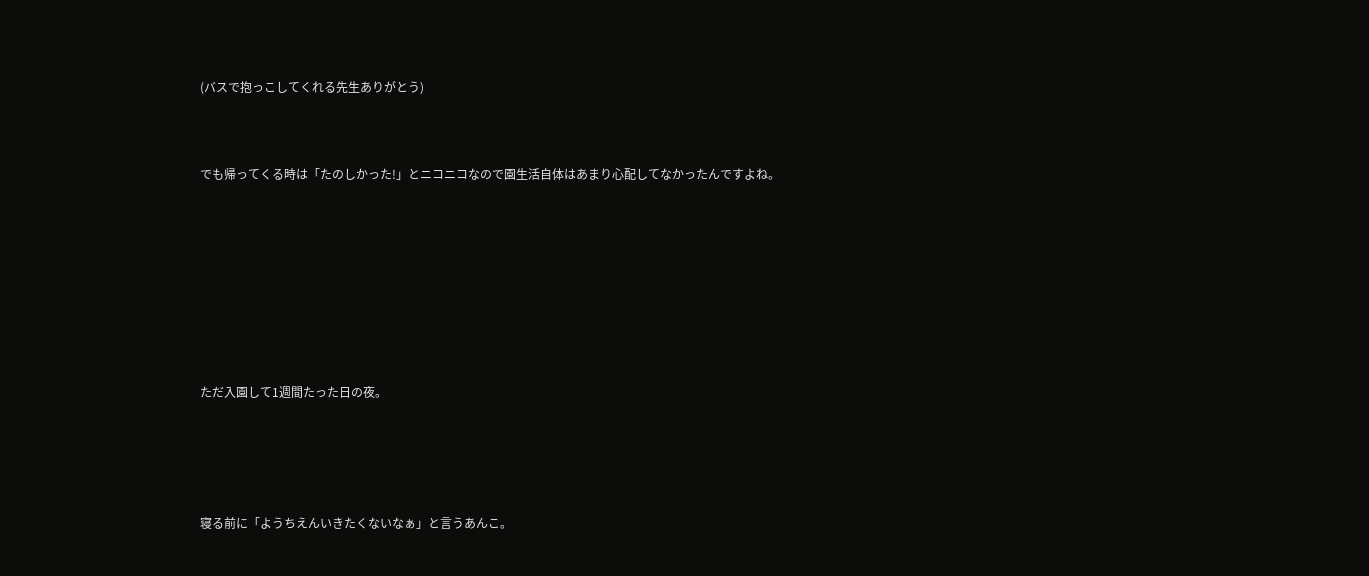(バスで抱っこしてくれる先生ありがとう)



でも帰ってくる時は「たのしかった!」とニコニコなので園生活自体はあまり心配してなかったんですよね。









ただ入園して1週間たった日の夜。





寝る前に「ようちえんいきたくないなぁ」と言うあんこ。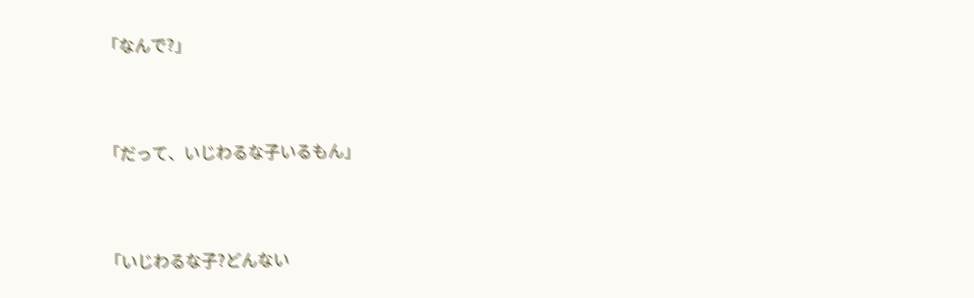「なんで?」



「だって、いじわるな子いるもん」



「いじわるな子?どんない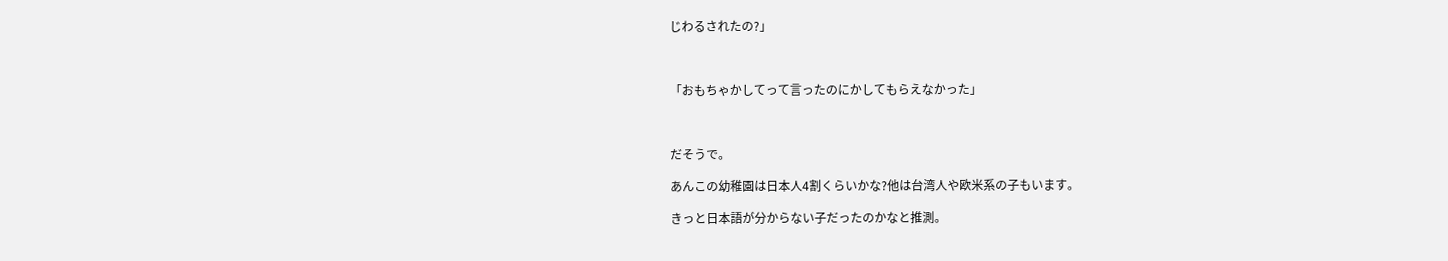じわるされたの?」



「おもちゃかしてって言ったのにかしてもらえなかった」



だそうで。

あんこの幼稚園は日本人4割くらいかな?他は台湾人や欧米系の子もいます。

きっと日本語が分からない子だったのかなと推測。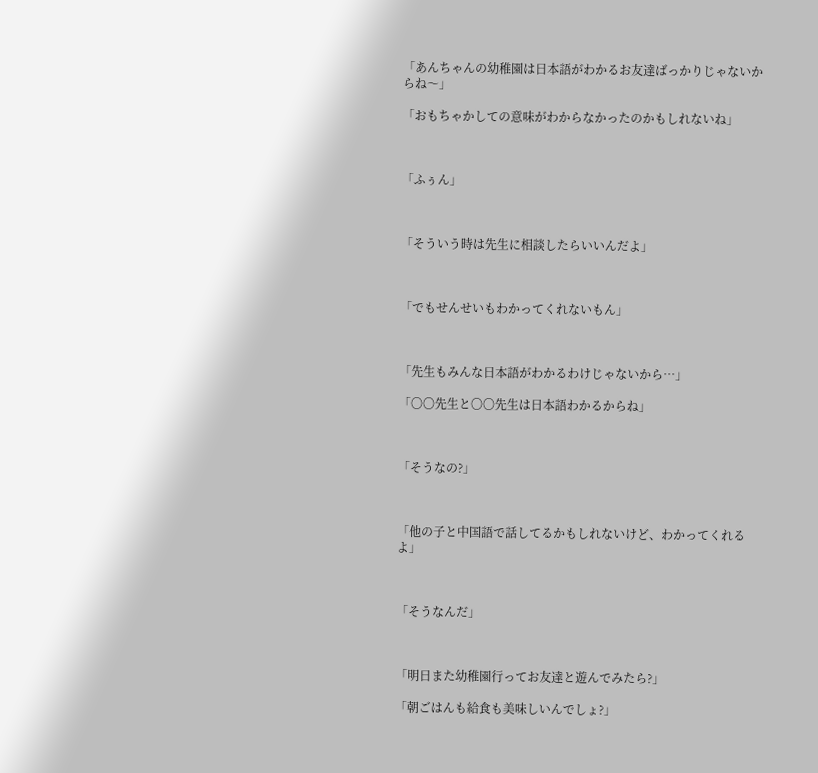「あんちゃんの幼稚園は日本語がわかるお友達ばっかりじゃないからね〜」

「おもちゃかしての意味がわからなかったのかもしれないね」



「ふぅん」



「そういう時は先生に相談したらいいんだよ」



「でもせんせいもわかってくれないもん」



「先生もみんな日本語がわかるわけじゃないから…」

「〇〇先生と〇〇先生は日本語わかるからね」



「そうなの?」



「他の子と中国語で話してるかもしれないけど、わかってくれるよ」



「そうなんだ」



「明日また幼稚園行ってお友達と遊んでみたら?」

「朝ごはんも給食も美味しいんでしょ?」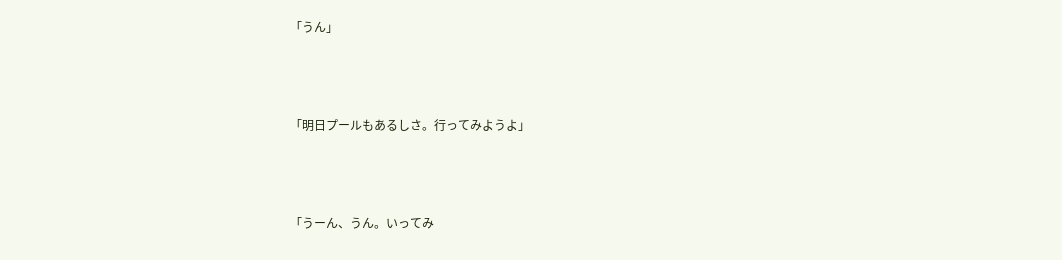「うん」



「明日プールもあるしさ。行ってみようよ」



「うーん、うん。いってみ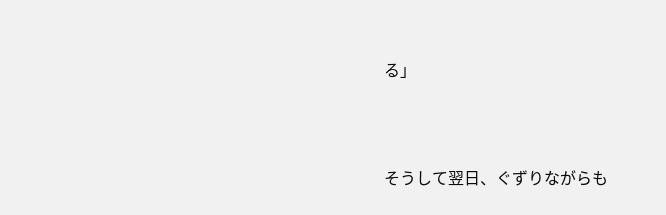る」





そうして翌日、ぐずりながらも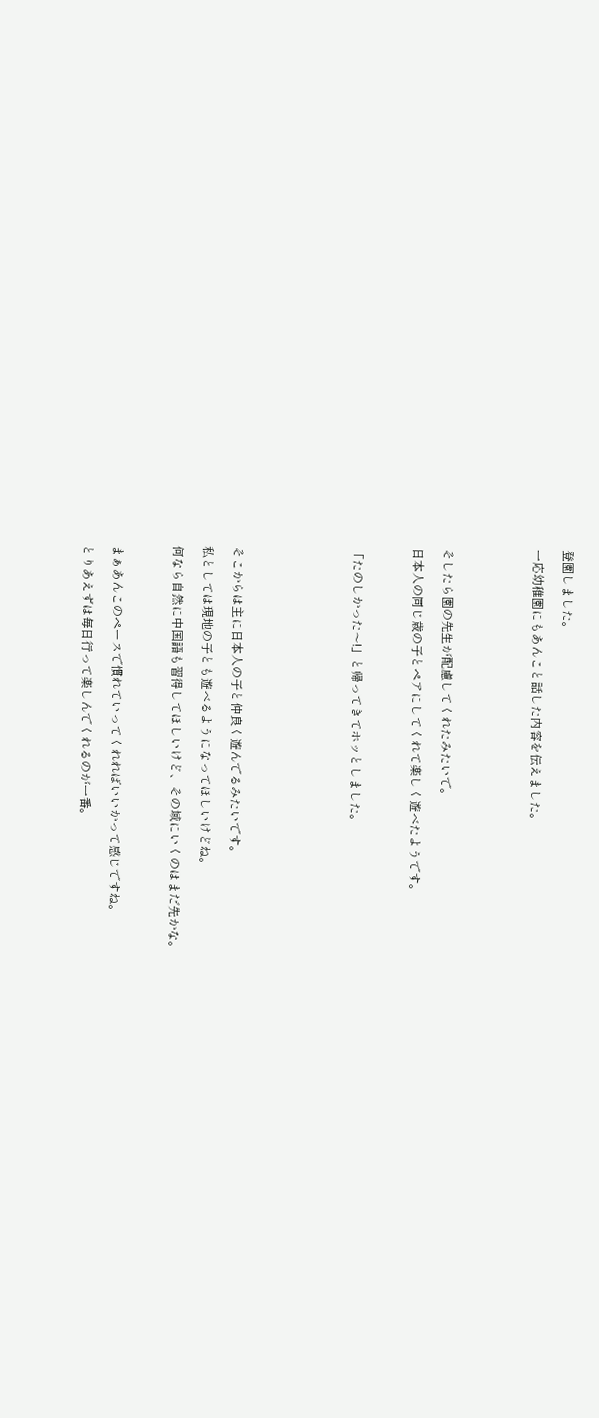登園しました。

一応幼稚園にもあんこと話した内容を伝えました。





そしたら園の先生が配慮してくれたみたいで。

日本人の同じ歳の子とペアにしてくれて楽しく遊べたようです。



「たのしかった〜!」と帰ってきてホッとしました。







そこからは主に日本人の子と仲良く遊んでるみたいです。

私としては現地の子とも遊べるようになってほしいけどね。

何なら自然に中国語も習得してほしいけど、その域にいくのはまだ先かな。



まぁあんこのペースで慣れていってくれればいいかって感じですね。

とりあえずは毎日行って楽しんでくれるのが一番。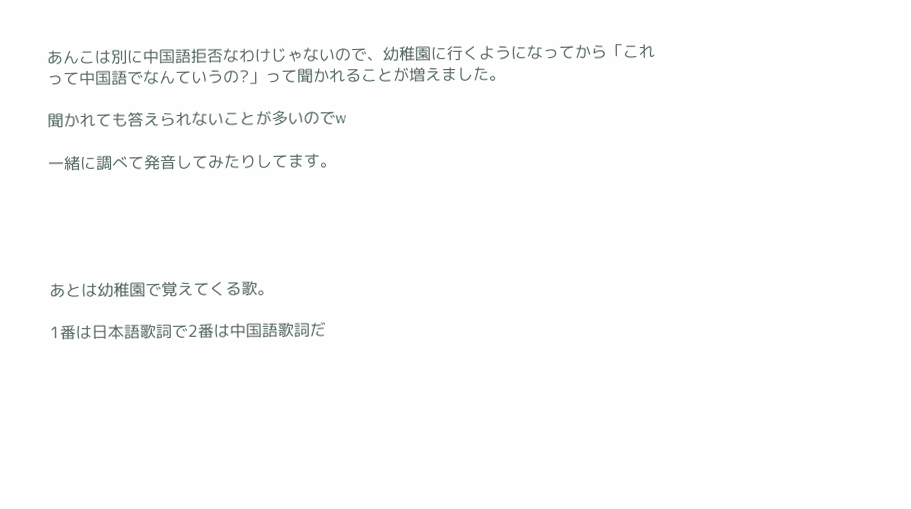あんこは別に中国語拒否なわけじゃないので、幼稚園に行くようになってから「これって中国語でなんていうの?」って聞かれることが増えました。

聞かれても答えられないことが多いのでw

一緒に調べて発音してみたりしてます。





あとは幼稚園で覚えてくる歌。

1番は日本語歌詞で2番は中国語歌詞だ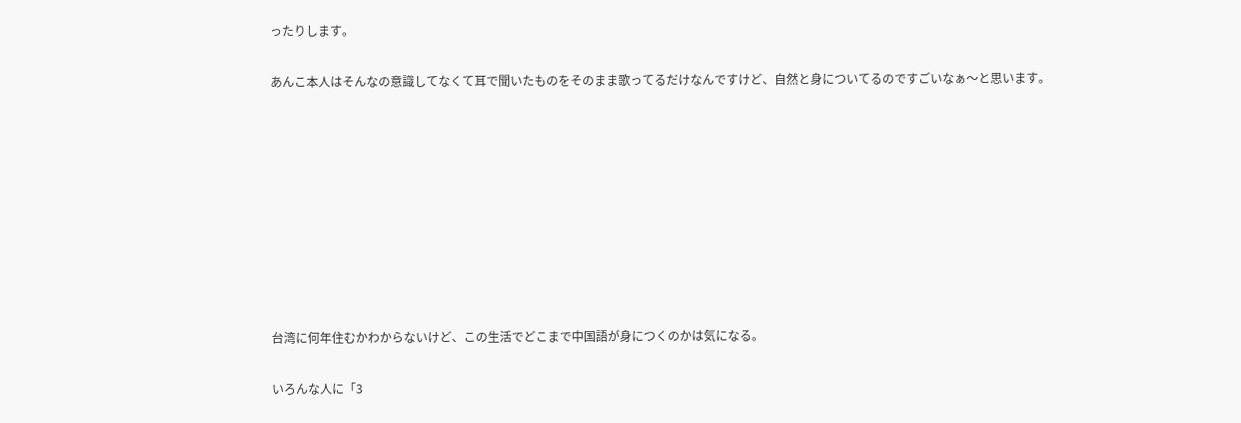ったりします。

あんこ本人はそんなの意識してなくて耳で聞いたものをそのまま歌ってるだけなんですけど、自然と身についてるのですごいなぁ〜と思います。









台湾に何年住むかわからないけど、この生活でどこまで中国語が身につくのかは気になる。

いろんな人に「3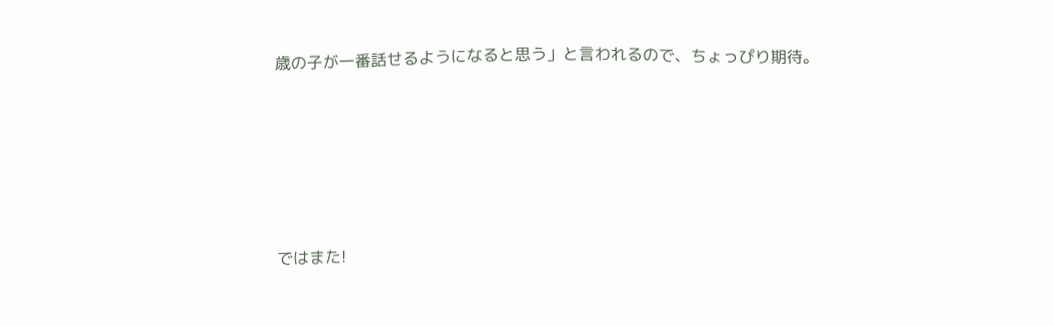歳の子が一番話せるようになると思う」と言われるので、ちょっぴり期待。









ではまた!